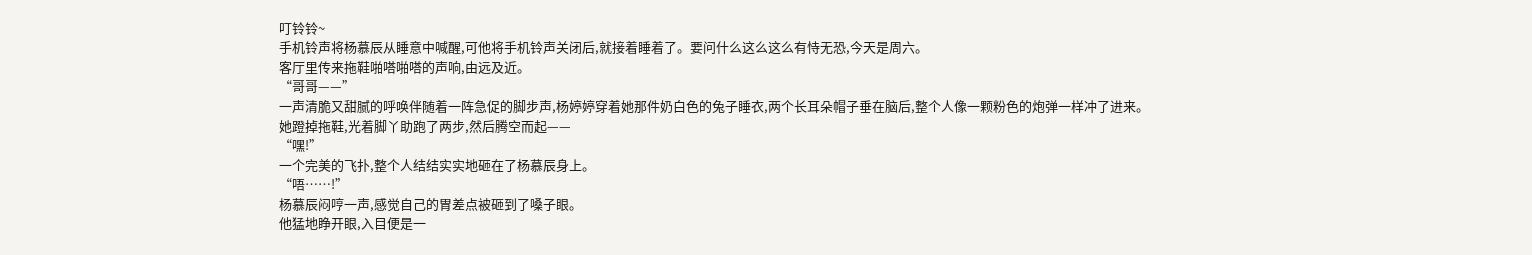叮铃铃~
手机铃声将杨慕辰从睡意中喊醒,可他将手机铃声关闭后,就接着睡着了。要问什么这么这么有恃无恐,今天是周六。
客厅里传来拖鞋啪嗒啪嗒的声响,由远及近。
“哥哥——”
一声清脆又甜腻的呼唤伴随着一阵急促的脚步声,杨婷婷穿着她那件奶白色的兔子睡衣,两个长耳朵帽子垂在脑后,整个人像一颗粉色的炮弹一样冲了进来。
她蹬掉拖鞋,光着脚丫助跑了两步,然后腾空而起——
“嘿!”
一个完美的飞扑,整个人结结实实地砸在了杨慕辰身上。
“唔……!”
杨慕辰闷哼一声,感觉自己的胃差点被砸到了嗓子眼。
他猛地睁开眼,入目便是一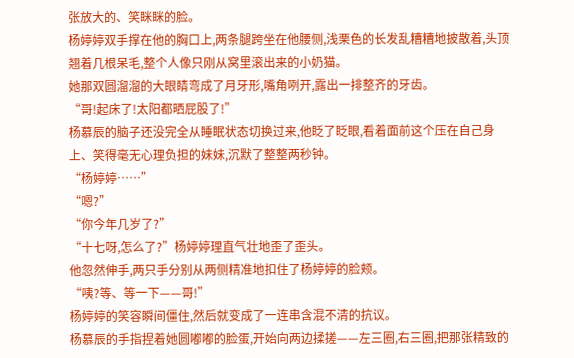张放大的、笑眯眯的脸。
杨婷婷双手撑在他的胸口上,两条腿跨坐在他腰侧,浅栗色的长发乱糟糟地披散着,头顶翘着几根呆毛,整个人像只刚从窝里滚出来的小奶猫。
她那双圆溜溜的大眼睛弯成了月牙形,嘴角咧开,露出一排整齐的牙齿。
“哥!起床了!太阳都晒屁股了!”
杨慕辰的脑子还没完全从睡眠状态切换过来,他眨了眨眼,看着面前这个压在自己身上、笑得毫无心理负担的妹妹,沉默了整整两秒钟。
“杨婷婷……”
“嗯?”
“你今年几岁了?”
“十七呀,怎么了?”杨婷婷理直气壮地歪了歪头。
他忽然伸手,两只手分别从两侧精准地扣住了杨婷婷的脸颊。
“咦?等、等一下——哥!”
杨婷婷的笑容瞬间僵住,然后就变成了一连串含混不清的抗议。
杨慕辰的手指捏着她圆嘟嘟的脸蛋,开始向两边揉搓——左三圈,右三圈,把那张精致的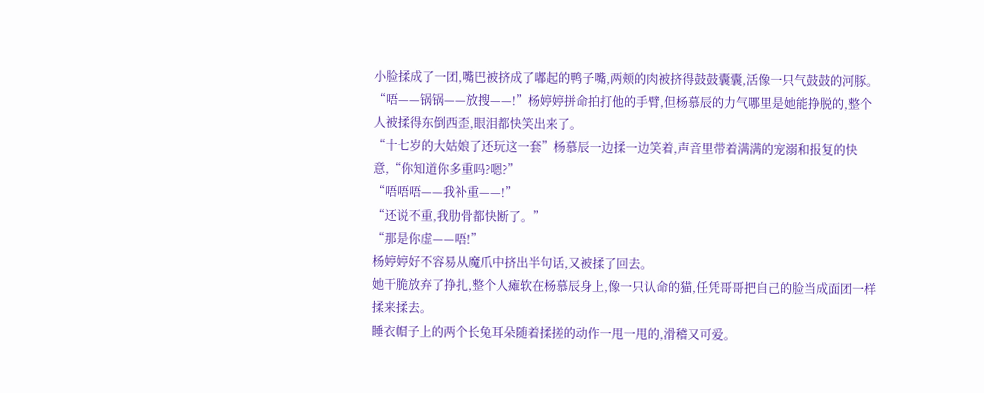小脸揉成了一团,嘴巴被挤成了嘟起的鸭子嘴,两颊的肉被挤得鼓鼓囊囊,活像一只气鼓鼓的河豚。
“唔——锅锅——放搜——!”杨婷婷拼命拍打他的手臂,但杨慕辰的力气哪里是她能挣脱的,整个人被揉得东倒西歪,眼泪都快笑出来了。
“十七岁的大姑娘了还玩这一套”杨慕辰一边揉一边笑着,声音里带着满满的宠溺和报复的快意,“你知道你多重吗?嗯?”
“唔唔唔——我补重——!”
“还说不重,我肋骨都快断了。”
“那是你虚——唔!”
杨婷婷好不容易从魔爪中挤出半句话,又被揉了回去。
她干脆放弃了挣扎,整个人瘫软在杨慕辰身上,像一只认命的猫,任凭哥哥把自己的脸当成面团一样揉来揉去。
睡衣帽子上的两个长兔耳朵随着揉搓的动作一甩一甩的,滑稽又可爱。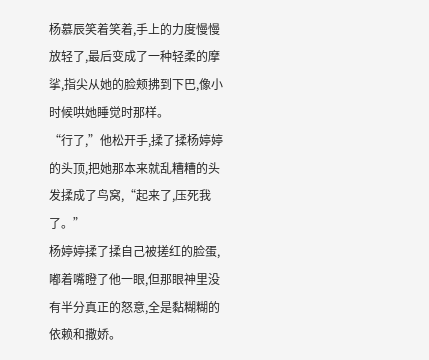杨慕辰笑着笑着,手上的力度慢慢放轻了,最后变成了一种轻柔的摩挲,指尖从她的脸颊拂到下巴,像小时候哄她睡觉时那样。
“行了,”他松开手,揉了揉杨婷婷的头顶,把她那本来就乱糟糟的头发揉成了鸟窝,“起来了,压死我了。”
杨婷婷揉了揉自己被搓红的脸蛋,嘟着嘴瞪了他一眼,但那眼神里没有半分真正的怒意,全是黏糊糊的依赖和撒娇。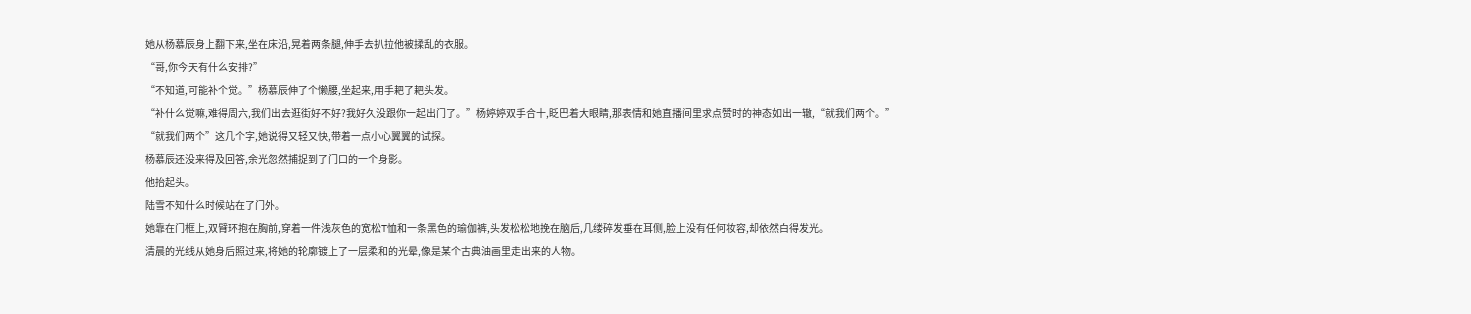她从杨慕辰身上翻下来,坐在床沿,晃着两条腿,伸手去扒拉他被揉乱的衣服。
“哥,你今天有什么安排?”
“不知道,可能补个觉。”杨慕辰伸了个懒腰,坐起来,用手耙了耙头发。
“补什么觉嘛,难得周六,我们出去逛街好不好?我好久没跟你一起出门了。”杨婷婷双手合十,眨巴着大眼睛,那表情和她直播间里求点赞时的神态如出一辙,“就我们两个。”
“就我们两个”这几个字,她说得又轻又快,带着一点小心翼翼的试探。
杨慕辰还没来得及回答,余光忽然捕捉到了门口的一个身影。
他抬起头。
陆雪不知什么时候站在了门外。
她靠在门框上,双臂环抱在胸前,穿着一件浅灰色的宽松T恤和一条黑色的瑜伽裤,头发松松地挽在脑后,几缕碎发垂在耳侧,脸上没有任何妆容,却依然白得发光。
清晨的光线从她身后照过来,将她的轮廓镀上了一层柔和的光晕,像是某个古典油画里走出来的人物。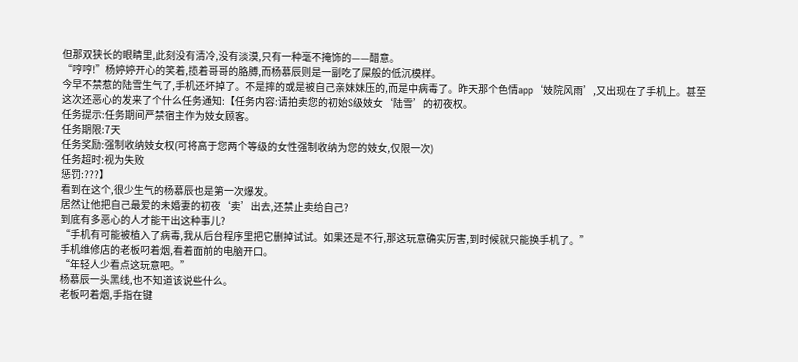但那双狭长的眼睛里,此刻没有清冷,没有淡漠,只有一种毫不掩饰的——醋意。
“哼哼!”杨婷婷开心的笑着,揽着哥哥的胳膊,而杨慕辰则是一副吃了屎般的低沉模样。
今早不禁惹的陆雪生气了,手机还坏掉了。不是摔的或是被自己亲妹妹压的,而是中病毒了。昨天那个色情app‘妓院风雨’,又出现在了手机上。甚至这次还恶心的发来了个什么任务通知:【任务内容:请拍卖您的初始S级妓女‘陆雪’的初夜权。
任务提示:任务期间严禁宿主作为妓女顾客。
任务期限:7天
任务奖励:强制收纳妓女权(可将高于您两个等级的女性强制收纳为您的妓女,仅限一次)
任务超时:视为失败
惩罚:???】
看到在这个,很少生气的杨慕辰也是第一次爆发。
居然让他把自己最爱的未婚妻的初夜‘卖’出去,还禁止卖给自己?
到底有多恶心的人才能干出这种事儿?
“手机有可能被植入了病毒,我从后台程序里把它删掉试试。如果还是不行,那这玩意确实厉害,到时候就只能换手机了。”
手机维修店的老板叼着烟,看着面前的电脑开口。
“年轻人少看点这玩意吧。”
杨慕辰一头黑线,也不知道该说些什么。
老板叼着烟,手指在键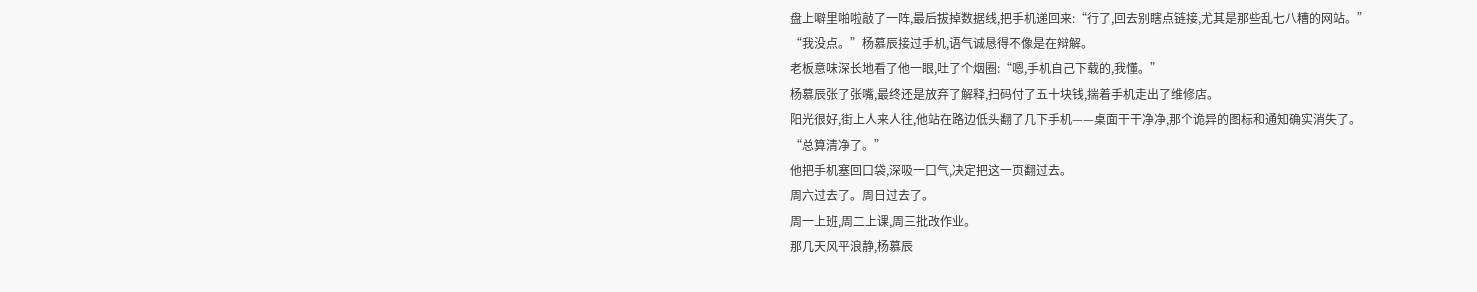盘上噼里啪啦敲了一阵,最后拔掉数据线,把手机递回来:“行了,回去别瞎点链接,尤其是那些乱七八糟的网站。”
“我没点。”杨慕辰接过手机,语气诚恳得不像是在辩解。
老板意味深长地看了他一眼,吐了个烟圈:“嗯,手机自己下载的,我懂。”
杨慕辰张了张嘴,最终还是放弃了解释,扫码付了五十块钱,揣着手机走出了维修店。
阳光很好,街上人来人往,他站在路边低头翻了几下手机——桌面干干净净,那个诡异的图标和通知确实消失了。
“总算清净了。”
他把手机塞回口袋,深吸一口气,决定把这一页翻过去。
周六过去了。周日过去了。
周一上班,周二上课,周三批改作业。
那几天风平浪静,杨慕辰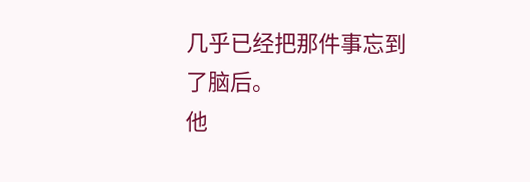几乎已经把那件事忘到了脑后。
他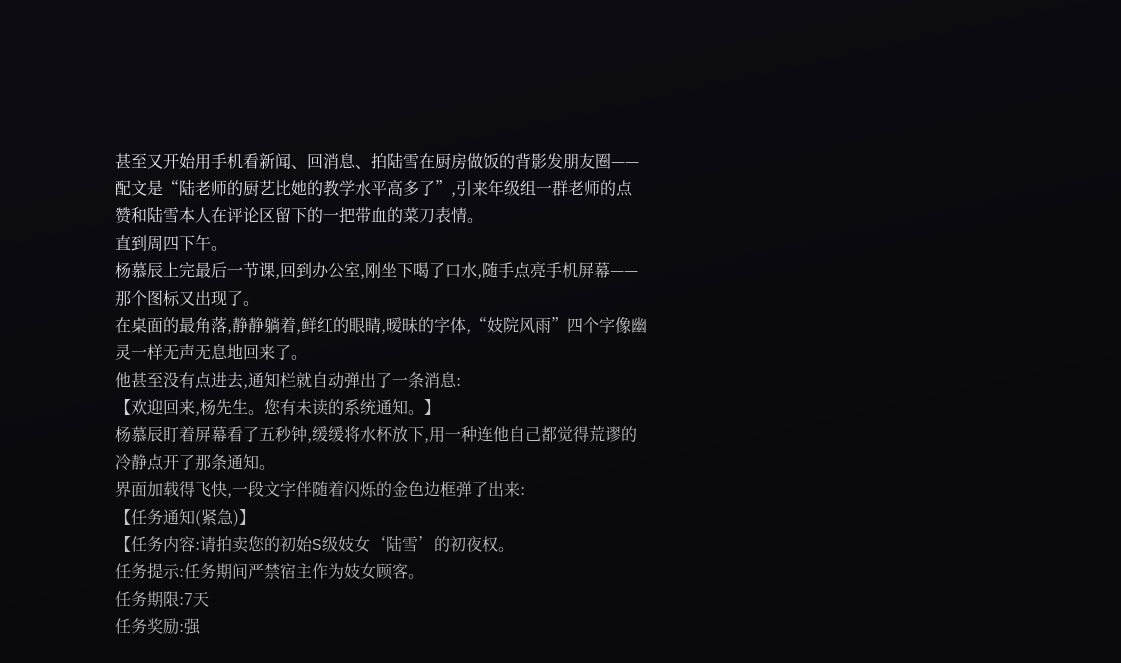甚至又开始用手机看新闻、回消息、拍陆雪在厨房做饭的背影发朋友圈——配文是“陆老师的厨艺比她的教学水平高多了”,引来年级组一群老师的点赞和陆雪本人在评论区留下的一把带血的菜刀表情。
直到周四下午。
杨慕辰上完最后一节课,回到办公室,刚坐下喝了口水,随手点亮手机屏幕——
那个图标又出现了。
在桌面的最角落,静静躺着,鲜红的眼睛,暧昧的字体,“妓院风雨”四个字像幽灵一样无声无息地回来了。
他甚至没有点进去,通知栏就自动弹出了一条消息:
【欢迎回来,杨先生。您有未读的系统通知。】
杨慕辰盯着屏幕看了五秒钟,缓缓将水杯放下,用一种连他自己都觉得荒谬的冷静点开了那条通知。
界面加载得飞快,一段文字伴随着闪烁的金色边框弹了出来:
【任务通知(紧急)】
【任务内容:请拍卖您的初始S级妓女‘陆雪’的初夜权。
任务提示:任务期间严禁宿主作为妓女顾客。
任务期限:7天
任务奖励:强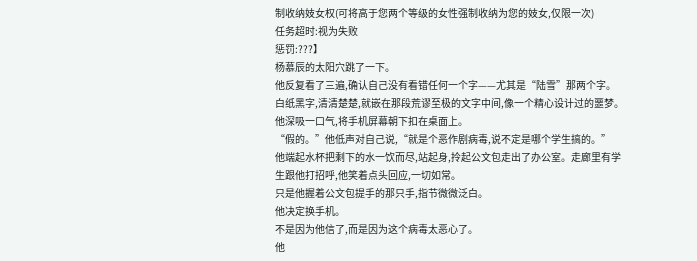制收纳妓女权(可将高于您两个等级的女性强制收纳为您的妓女,仅限一次)
任务超时:视为失败
惩罚:???】
杨慕辰的太阳穴跳了一下。
他反复看了三遍,确认自己没有看错任何一个字——尤其是“陆雪”那两个字。
白纸黑字,清清楚楚,就嵌在那段荒谬至极的文字中间,像一个精心设计过的噩梦。
他深吸一口气,将手机屏幕朝下扣在桌面上。
“假的。”他低声对自己说,“就是个恶作剧病毒,说不定是哪个学生搞的。”
他端起水杯把剩下的水一饮而尽,站起身,拎起公文包走出了办公室。走廊里有学生跟他打招呼,他笑着点头回应,一切如常。
只是他握着公文包提手的那只手,指节微微泛白。
他决定换手机。
不是因为他信了,而是因为这个病毒太恶心了。
他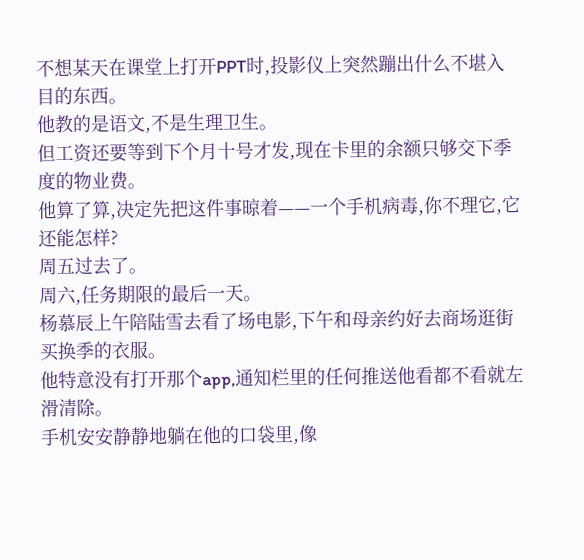不想某天在课堂上打开PPT时,投影仪上突然蹦出什么不堪入目的东西。
他教的是语文,不是生理卫生。
但工资还要等到下个月十号才发,现在卡里的余额只够交下季度的物业费。
他算了算,决定先把这件事晾着——一个手机病毒,你不理它,它还能怎样?
周五过去了。
周六,任务期限的最后一天。
杨慕辰上午陪陆雪去看了场电影,下午和母亲约好去商场逛街买换季的衣服。
他特意没有打开那个app,通知栏里的任何推送他看都不看就左滑清除。
手机安安静静地躺在他的口袋里,像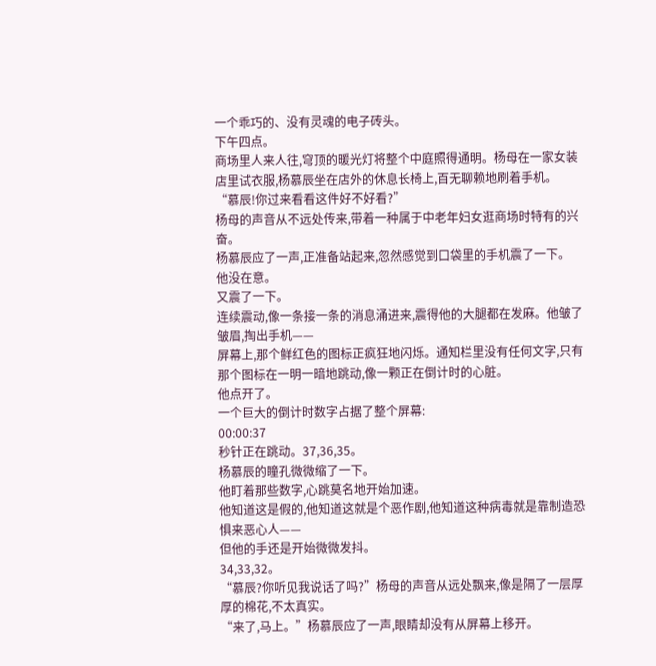一个乖巧的、没有灵魂的电子砖头。
下午四点。
商场里人来人往,穹顶的暖光灯将整个中庭照得通明。杨母在一家女装店里试衣服,杨慕辰坐在店外的休息长椅上,百无聊赖地刷着手机。
“慕辰!你过来看看这件好不好看?”
杨母的声音从不远处传来,带着一种属于中老年妇女逛商场时特有的兴奋。
杨慕辰应了一声,正准备站起来,忽然感觉到口袋里的手机震了一下。
他没在意。
又震了一下。
连续震动,像一条接一条的消息涌进来,震得他的大腿都在发麻。他皱了皱眉,掏出手机——
屏幕上,那个鲜红色的图标正疯狂地闪烁。通知栏里没有任何文字,只有那个图标在一明一暗地跳动,像一颗正在倒计时的心脏。
他点开了。
一个巨大的倒计时数字占据了整个屏幕:
00:00:37
秒针正在跳动。37,36,35。
杨慕辰的瞳孔微微缩了一下。
他盯着那些数字,心跳莫名地开始加速。
他知道这是假的,他知道这就是个恶作剧,他知道这种病毒就是靠制造恐惧来恶心人——
但他的手还是开始微微发抖。
34,33,32。
“慕辰?你听见我说话了吗?”杨母的声音从远处飘来,像是隔了一层厚厚的棉花,不太真实。
“来了,马上。”杨慕辰应了一声,眼睛却没有从屏幕上移开。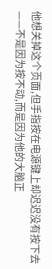他想关掉这个页面,但手指按在电源键上却迟迟没有按下去——不是因为按不动,而是因为他的大脑正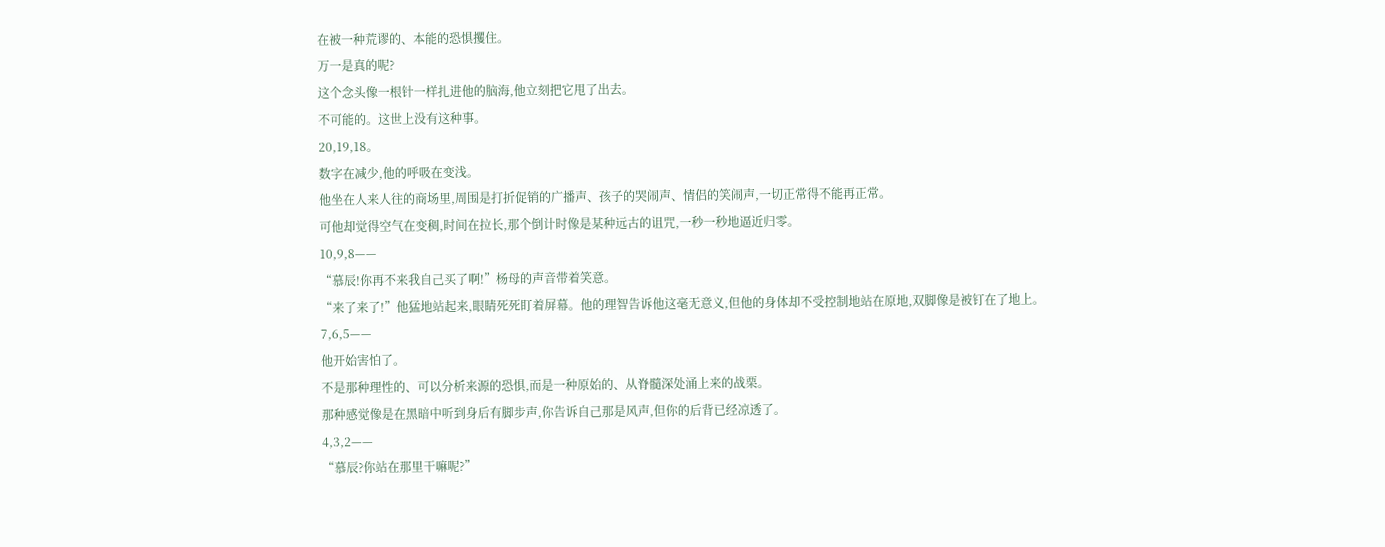在被一种荒谬的、本能的恐惧攫住。
万一是真的呢?
这个念头像一根针一样扎进他的脑海,他立刻把它甩了出去。
不可能的。这世上没有这种事。
20,19,18。
数字在减少,他的呼吸在变浅。
他坐在人来人往的商场里,周围是打折促销的广播声、孩子的哭闹声、情侣的笑闹声,一切正常得不能再正常。
可他却觉得空气在变稠,时间在拉长,那个倒计时像是某种远古的诅咒,一秒一秒地逼近归零。
10,9,8——
“慕辰!你再不来我自己买了啊!”杨母的声音带着笑意。
“来了来了!”他猛地站起来,眼睛死死盯着屏幕。他的理智告诉他这毫无意义,但他的身体却不受控制地站在原地,双脚像是被钉在了地上。
7,6,5——
他开始害怕了。
不是那种理性的、可以分析来源的恐惧,而是一种原始的、从脊髓深处涌上来的战栗。
那种感觉像是在黑暗中听到身后有脚步声,你告诉自己那是风声,但你的后背已经凉透了。
4,3,2——
“慕辰?你站在那里干嘛呢?”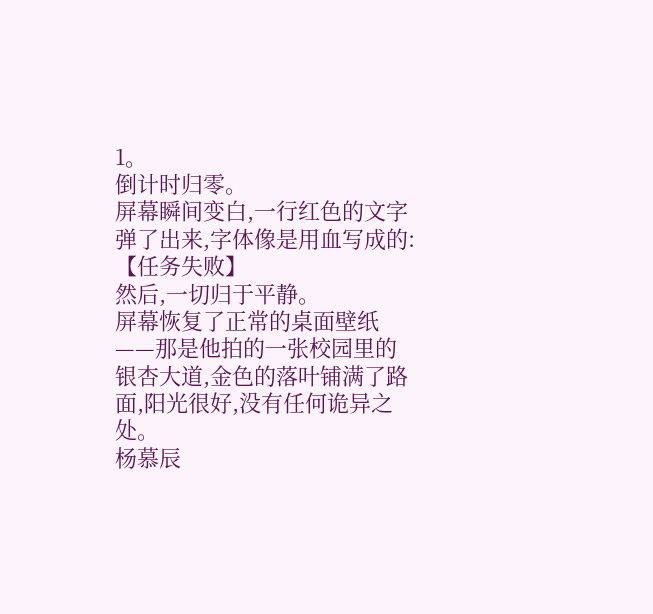1。
倒计时归零。
屏幕瞬间变白,一行红色的文字弹了出来,字体像是用血写成的:
【任务失败】
然后,一切归于平静。
屏幕恢复了正常的桌面壁纸——那是他拍的一张校园里的银杏大道,金色的落叶铺满了路面,阳光很好,没有任何诡异之处。
杨慕辰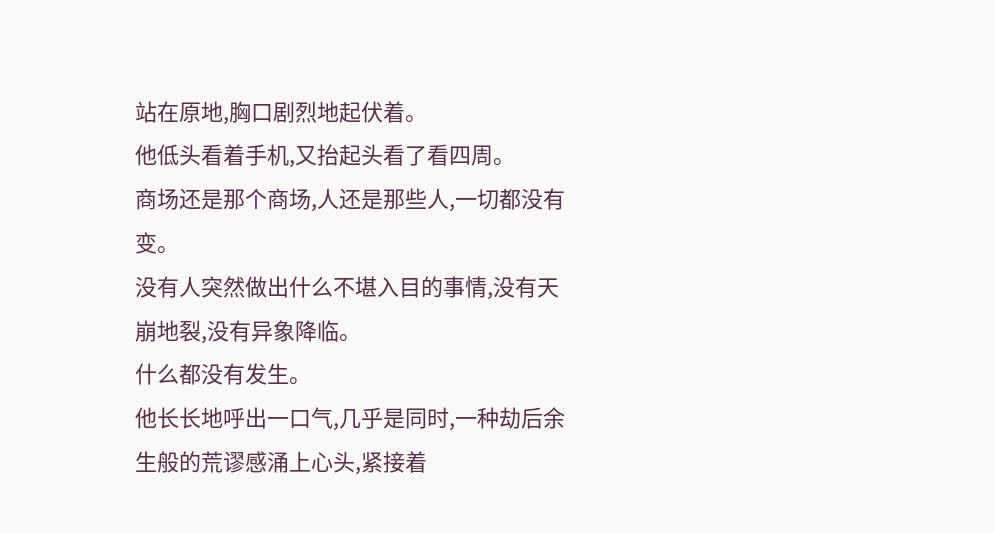站在原地,胸口剧烈地起伏着。
他低头看着手机,又抬起头看了看四周。
商场还是那个商场,人还是那些人,一切都没有变。
没有人突然做出什么不堪入目的事情,没有天崩地裂,没有异象降临。
什么都没有发生。
他长长地呼出一口气,几乎是同时,一种劫后余生般的荒谬感涌上心头,紧接着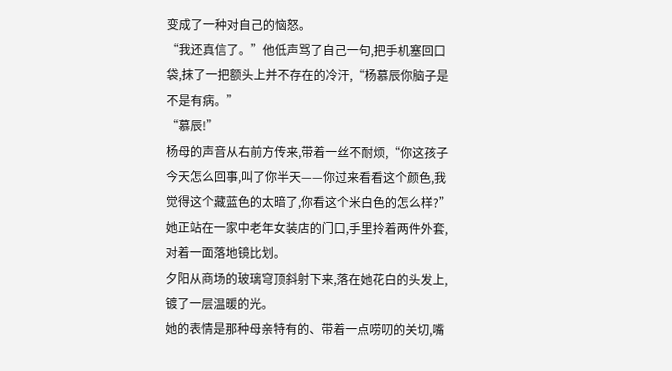变成了一种对自己的恼怒。
“我还真信了。”他低声骂了自己一句,把手机塞回口袋,抹了一把额头上并不存在的冷汗,“杨慕辰你脑子是不是有病。”
“慕辰!”
杨母的声音从右前方传来,带着一丝不耐烦,“你这孩子今天怎么回事,叫了你半天——你过来看看这个颜色,我觉得这个藏蓝色的太暗了,你看这个米白色的怎么样?”
她正站在一家中老年女装店的门口,手里拎着两件外套,对着一面落地镜比划。
夕阳从商场的玻璃穹顶斜射下来,落在她花白的头发上,镀了一层温暖的光。
她的表情是那种母亲特有的、带着一点唠叨的关切,嘴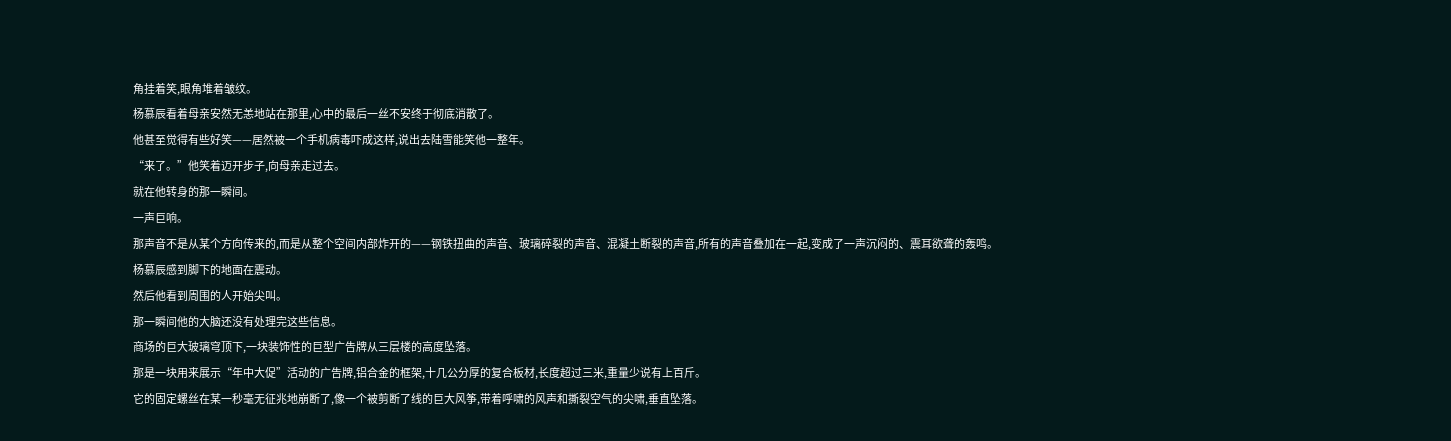角挂着笑,眼角堆着皱纹。
杨慕辰看着母亲安然无恙地站在那里,心中的最后一丝不安终于彻底消散了。
他甚至觉得有些好笑——居然被一个手机病毒吓成这样,说出去陆雪能笑他一整年。
“来了。”他笑着迈开步子,向母亲走过去。
就在他转身的那一瞬间。
一声巨响。
那声音不是从某个方向传来的,而是从整个空间内部炸开的——钢铁扭曲的声音、玻璃碎裂的声音、混凝土断裂的声音,所有的声音叠加在一起,变成了一声沉闷的、震耳欲聋的轰鸣。
杨慕辰感到脚下的地面在震动。
然后他看到周围的人开始尖叫。
那一瞬间他的大脑还没有处理完这些信息。
商场的巨大玻璃穹顶下,一块装饰性的巨型广告牌从三层楼的高度坠落。
那是一块用来展示“年中大促”活动的广告牌,铝合金的框架,十几公分厚的复合板材,长度超过三米,重量少说有上百斤。
它的固定螺丝在某一秒毫无征兆地崩断了,像一个被剪断了线的巨大风筝,带着呼啸的风声和撕裂空气的尖啸,垂直坠落。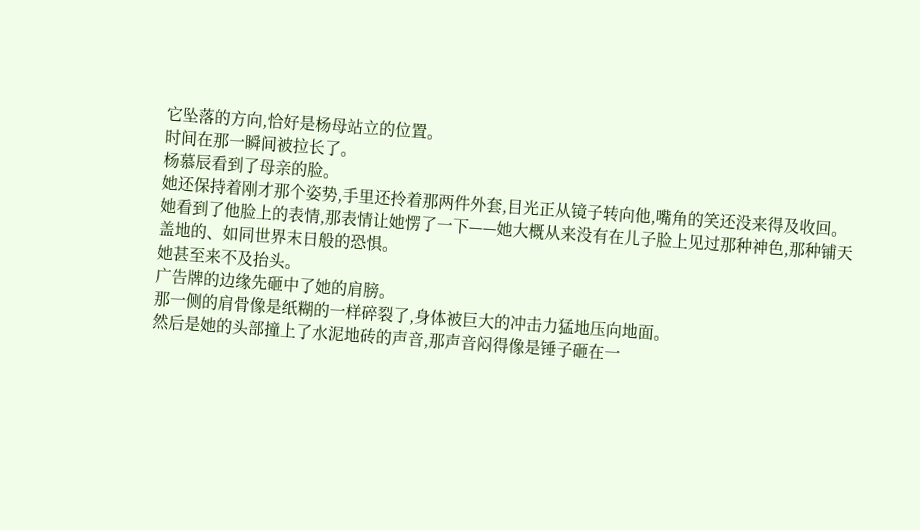它坠落的方向,恰好是杨母站立的位置。
时间在那一瞬间被拉长了。
杨慕辰看到了母亲的脸。
她还保持着刚才那个姿势,手里还拎着那两件外套,目光正从镜子转向他,嘴角的笑还没来得及收回。
她看到了他脸上的表情,那表情让她愣了一下——她大概从来没有在儿子脸上见过那种神色,那种铺天盖地的、如同世界末日般的恐惧。
她甚至来不及抬头。
广告牌的边缘先砸中了她的肩膀。
那一侧的肩骨像是纸糊的一样碎裂了,身体被巨大的冲击力猛地压向地面。
然后是她的头部撞上了水泥地砖的声音,那声音闷得像是锤子砸在一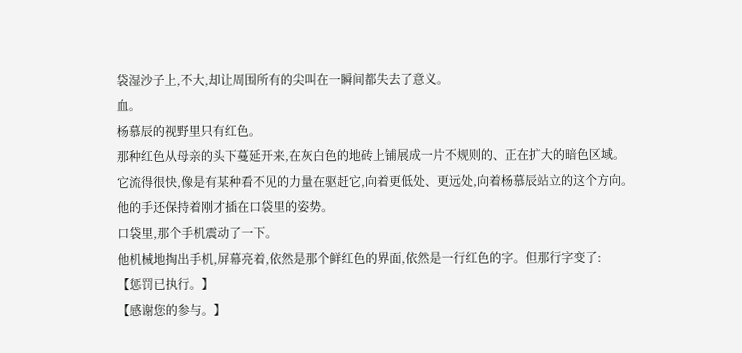袋湿沙子上,不大,却让周围所有的尖叫在一瞬间都失去了意义。
血。
杨慕辰的视野里只有红色。
那种红色从母亲的头下蔓延开来,在灰白色的地砖上铺展成一片不规则的、正在扩大的暗色区域。
它流得很快,像是有某种看不见的力量在驱赶它,向着更低处、更远处,向着杨慕辰站立的这个方向。
他的手还保持着刚才插在口袋里的姿势。
口袋里,那个手机震动了一下。
他机械地掏出手机,屏幕亮着,依然是那个鲜红色的界面,依然是一行红色的字。但那行字变了:
【惩罚已执行。】
【感谢您的参与。】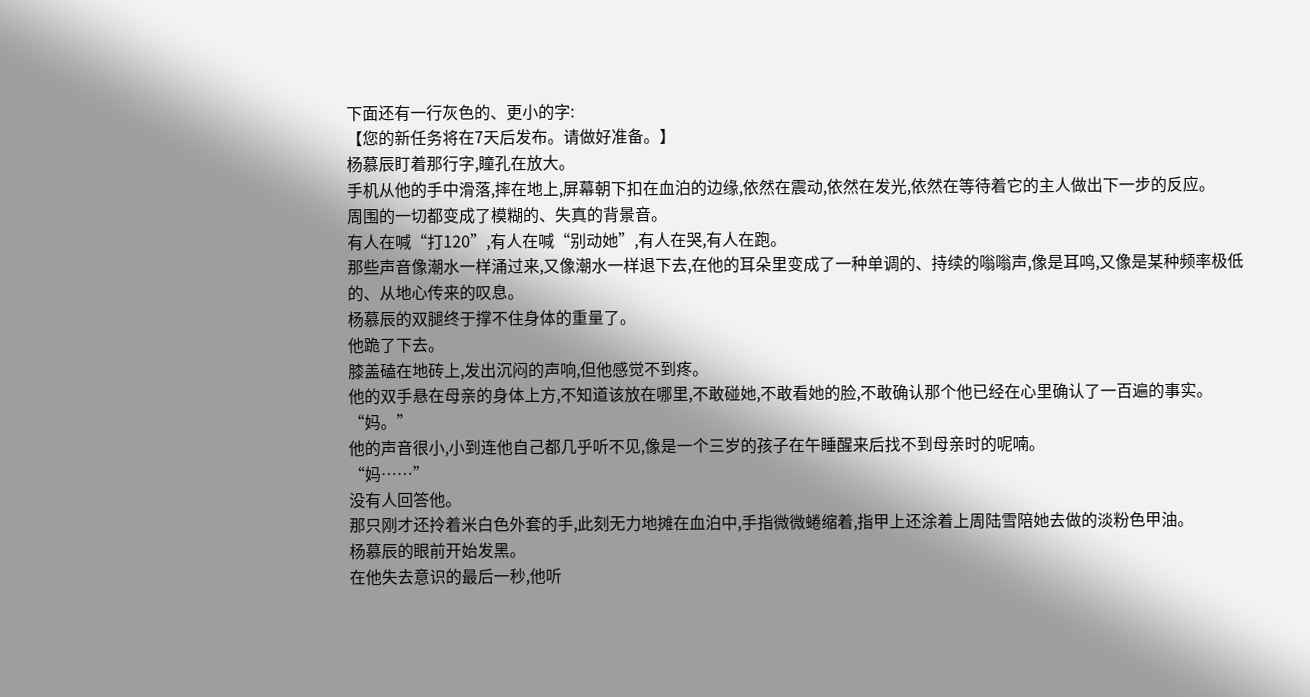下面还有一行灰色的、更小的字:
【您的新任务将在7天后发布。请做好准备。】
杨慕辰盯着那行字,瞳孔在放大。
手机从他的手中滑落,摔在地上,屏幕朝下扣在血泊的边缘,依然在震动,依然在发光,依然在等待着它的主人做出下一步的反应。
周围的一切都变成了模糊的、失真的背景音。
有人在喊“打120”,有人在喊“别动她”,有人在哭,有人在跑。
那些声音像潮水一样涌过来,又像潮水一样退下去,在他的耳朵里变成了一种单调的、持续的嗡嗡声,像是耳鸣,又像是某种频率极低的、从地心传来的叹息。
杨慕辰的双腿终于撑不住身体的重量了。
他跪了下去。
膝盖磕在地砖上,发出沉闷的声响,但他感觉不到疼。
他的双手悬在母亲的身体上方,不知道该放在哪里,不敢碰她,不敢看她的脸,不敢确认那个他已经在心里确认了一百遍的事实。
“妈。”
他的声音很小,小到连他自己都几乎听不见,像是一个三岁的孩子在午睡醒来后找不到母亲时的呢喃。
“妈……”
没有人回答他。
那只刚才还拎着米白色外套的手,此刻无力地摊在血泊中,手指微微蜷缩着,指甲上还涂着上周陆雪陪她去做的淡粉色甲油。
杨慕辰的眼前开始发黑。
在他失去意识的最后一秒,他听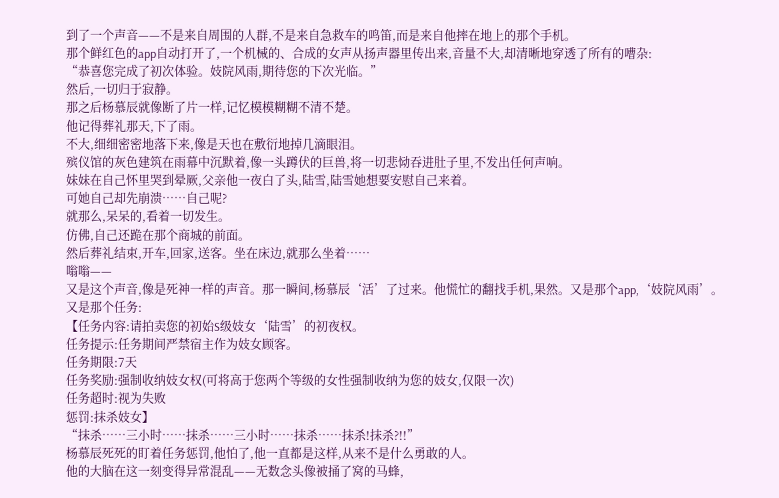到了一个声音——不是来自周围的人群,不是来自急救车的鸣笛,而是来自他摔在地上的那个手机。
那个鲜红色的app自动打开了,一个机械的、合成的女声从扬声器里传出来,音量不大,却清晰地穿透了所有的嘈杂:
“恭喜您完成了初次体验。妓院风雨,期待您的下次光临。”
然后,一切归于寂静。
那之后杨慕辰就像断了片一样,记忆模模糊糊不清不楚。
他记得葬礼那天,下了雨。
不大,细细密密地落下来,像是天也在敷衍地掉几滴眼泪。
殡仪馆的灰色建筑在雨幕中沉默着,像一头蹲伏的巨兽,将一切悲恸吞进肚子里,不发出任何声响。
妹妹在自己怀里哭到晕厥,父亲他一夜白了头,陆雪,陆雪她想要安慰自己来着。
可她自己却先崩溃……自己呢?
就那么,呆呆的,看着一切发生。
仿佛,自己还跪在那个商城的前面。
然后葬礼结束,开车,回家,送客。坐在床边,就那么坐着……
嗡嗡——
又是这个声音,像是死神一样的声音。那一瞬间,杨慕辰‘活’了过来。他慌忙的翻找手机,果然。又是那个app,‘妓院风雨’。
又是那个任务:
【任务内容:请拍卖您的初始S级妓女‘陆雪’的初夜权。
任务提示:任务期间严禁宿主作为妓女顾客。
任务期限:7天
任务奖励:强制收纳妓女权(可将高于您两个等级的女性强制收纳为您的妓女,仅限一次)
任务超时:视为失败
惩罚:抹杀妓女】
“抹杀……三小时……抹杀……三小时……抹杀……抹杀!抹杀?!!”
杨慕辰死死的盯着任务惩罚,他怕了,他一直都是这样,从来不是什么勇敢的人。
他的大脑在这一刻变得异常混乱——无数念头像被捅了窝的马蜂,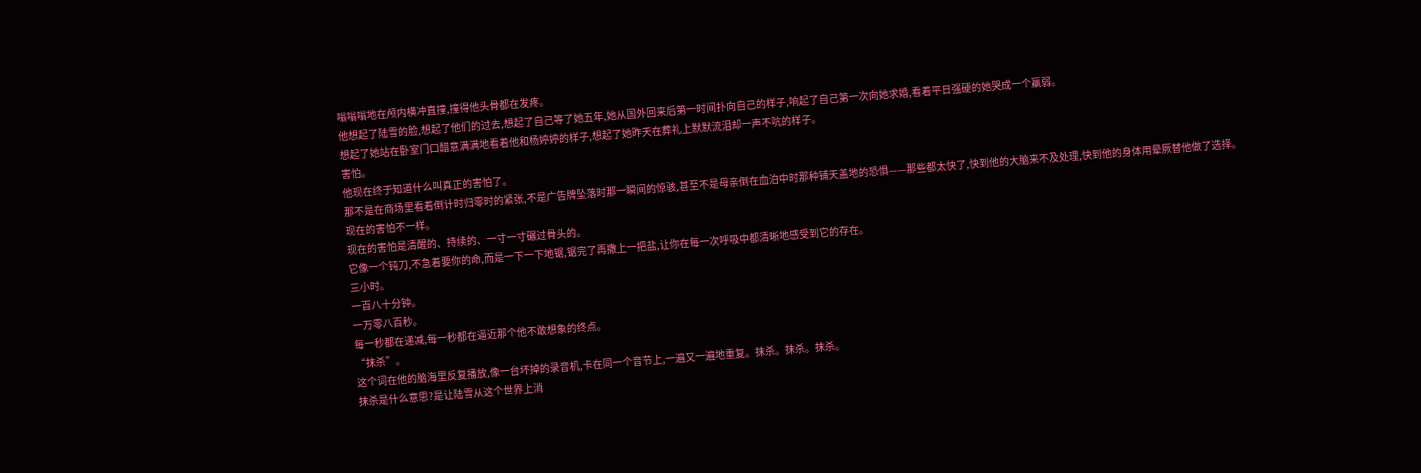嗡嗡嗡地在颅内横冲直撞,撞得他头骨都在发疼。
他想起了陆雪的脸,想起了他们的过去,想起了自己等了她五年,她从国外回来后第一时间扑向自己的样子,响起了自己第一次向她求婚,看着平日强硬的她哭成一个羸弱。
想起了她站在卧室门口醋意满满地看着他和杨婷婷的样子,想起了她昨天在葬礼上默默流泪却一声不吭的样子。
害怕。
他现在终于知道什么叫真正的害怕了。
那不是在商场里看着倒计时归零时的紧张,不是广告牌坠落时那一瞬间的惊骇,甚至不是母亲倒在血泊中时那种铺天盖地的恐惧——那些都太快了,快到他的大脑来不及处理,快到他的身体用晕厥替他做了选择。
现在的害怕不一样。
现在的害怕是清醒的、持续的、一寸一寸碾过骨头的。
它像一个钝刀,不急着要你的命,而是一下一下地锯,锯完了再撒上一把盐,让你在每一次呼吸中都清晰地感受到它的存在。
三小时。
一百八十分钟。
一万零八百秒。
每一秒都在递减,每一秒都在逼近那个他不敢想象的终点。
“抹杀”。
这个词在他的脑海里反复播放,像一台坏掉的录音机,卡在同一个音节上,一遍又一遍地重复。抹杀。抹杀。抹杀。
抹杀是什么意思?是让陆雪从这个世界上消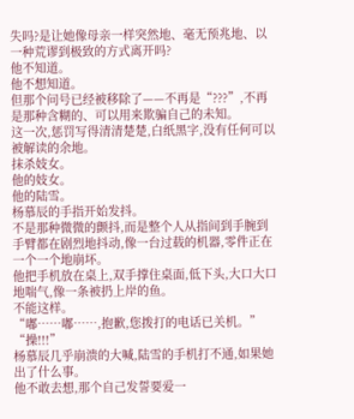失吗?是让她像母亲一样突然地、毫无预兆地、以一种荒谬到极致的方式离开吗?
他不知道。
他不想知道。
但那个问号已经被移除了——不再是“???”,不再是那种含糊的、可以用来欺骗自己的未知。
这一次,惩罚写得清清楚楚,白纸黑字,没有任何可以被解读的余地。
抹杀妓女。
他的妓女。
他的陆雪。
杨慕辰的手指开始发抖。
不是那种微微的颤抖,而是整个人从指间到手腕到手臂都在剧烈地抖动,像一台过载的机器,零件正在一个一个地崩坏。
他把手机放在桌上,双手撑住桌面,低下头,大口大口地喘气,像一条被扔上岸的鱼。
不能这样。
“嘟……嘟……,抱歉,您拨打的电话已关机。”
“操!!!”
杨慕辰几乎崩溃的大喊,陆雪的手机打不通,如果她出了什么事。
他不敢去想,那个自己发誓要爱一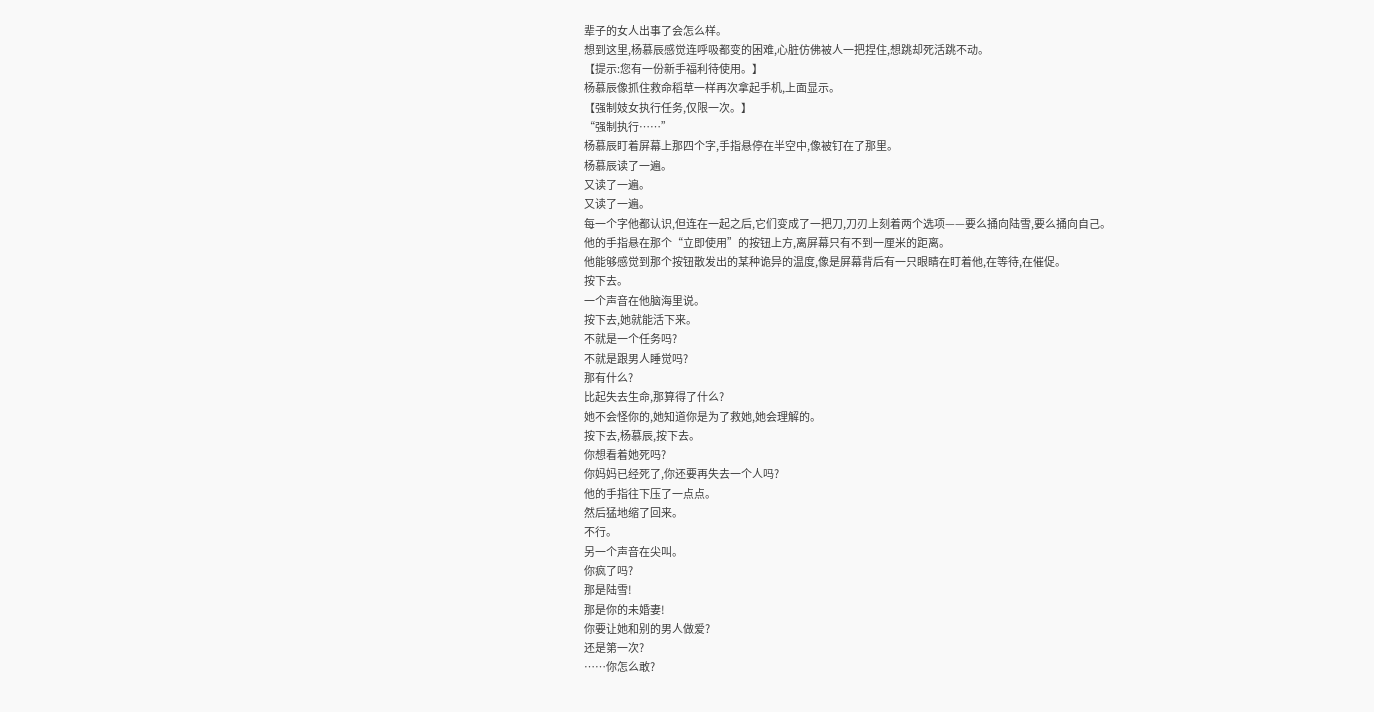辈子的女人出事了会怎么样。
想到这里,杨慕辰感觉连呼吸都变的困难,心脏仿佛被人一把捏住,想跳却死活跳不动。
【提示:您有一份新手福利待使用。】
杨慕辰像抓住救命稻草一样再次拿起手机,上面显示。
【强制妓女执行任务,仅限一次。】
“强制执行……”
杨慕辰盯着屏幕上那四个字,手指悬停在半空中,像被钉在了那里。
杨慕辰读了一遍。
又读了一遍。
又读了一遍。
每一个字他都认识,但连在一起之后,它们变成了一把刀,刀刃上刻着两个选项——要么捅向陆雪,要么捅向自己。
他的手指悬在那个“立即使用”的按钮上方,离屏幕只有不到一厘米的距离。
他能够感觉到那个按钮散发出的某种诡异的温度,像是屏幕背后有一只眼睛在盯着他,在等待,在催促。
按下去。
一个声音在他脑海里说。
按下去,她就能活下来。
不就是一个任务吗?
不就是跟男人睡觉吗?
那有什么?
比起失去生命,那算得了什么?
她不会怪你的,她知道你是为了救她,她会理解的。
按下去,杨慕辰,按下去。
你想看着她死吗?
你妈妈已经死了,你还要再失去一个人吗?
他的手指往下压了一点点。
然后猛地缩了回来。
不行。
另一个声音在尖叫。
你疯了吗?
那是陆雪!
那是你的未婚妻!
你要让她和别的男人做爱?
还是第一次?
……你怎么敢?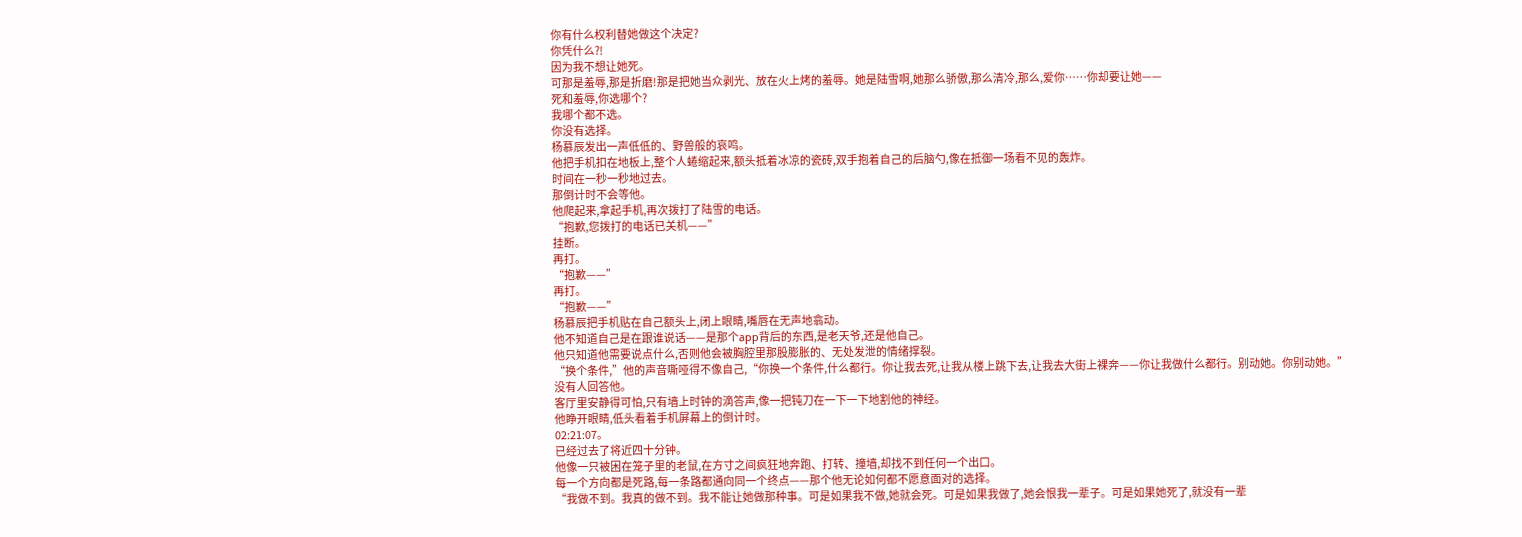你有什么权利替她做这个决定?
你凭什么?!
因为我不想让她死。
可那是羞辱,那是折磨!那是把她当众剥光、放在火上烤的羞辱。她是陆雪啊,她那么骄傲,那么清冷,那么,爱你……你却要让她——
死和羞辱,你选哪个?
我哪个都不选。
你没有选择。
杨慕辰发出一声低低的、野兽般的哀鸣。
他把手机扣在地板上,整个人蜷缩起来,额头抵着冰凉的瓷砖,双手抱着自己的后脑勺,像在抵御一场看不见的轰炸。
时间在一秒一秒地过去。
那倒计时不会等他。
他爬起来,拿起手机,再次拨打了陆雪的电话。
“抱歉,您拨打的电话已关机——”
挂断。
再打。
“抱歉——”
再打。
“抱歉——”
杨慕辰把手机贴在自己额头上,闭上眼睛,嘴唇在无声地翕动。
他不知道自己是在跟谁说话——是那个app背后的东西,是老天爷,还是他自己。
他只知道他需要说点什么,否则他会被胸腔里那股膨胀的、无处发泄的情绪撑裂。
“换个条件,”他的声音嘶哑得不像自己,“你换一个条件,什么都行。你让我去死,让我从楼上跳下去,让我去大街上裸奔——你让我做什么都行。别动她。你别动她。”
没有人回答他。
客厅里安静得可怕,只有墙上时钟的滴答声,像一把钝刀在一下一下地割他的神经。
他睁开眼睛,低头看着手机屏幕上的倒计时。
02:21:07。
已经过去了将近四十分钟。
他像一只被困在笼子里的老鼠,在方寸之间疯狂地奔跑、打转、撞墙,却找不到任何一个出口。
每一个方向都是死路,每一条路都通向同一个终点——那个他无论如何都不愿意面对的选择。
“我做不到。我真的做不到。我不能让她做那种事。可是如果我不做,她就会死。可是如果我做了,她会恨我一辈子。可是如果她死了,就没有一辈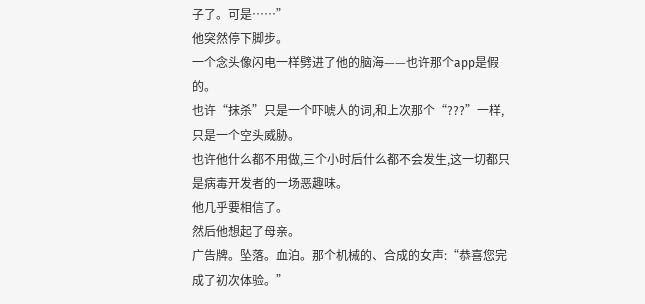子了。可是……”
他突然停下脚步。
一个念头像闪电一样劈进了他的脑海——也许那个app是假的。
也许“抹杀”只是一个吓唬人的词,和上次那个“???”一样,只是一个空头威胁。
也许他什么都不用做,三个小时后什么都不会发生,这一切都只是病毒开发者的一场恶趣味。
他几乎要相信了。
然后他想起了母亲。
广告牌。坠落。血泊。那个机械的、合成的女声:“恭喜您完成了初次体验。”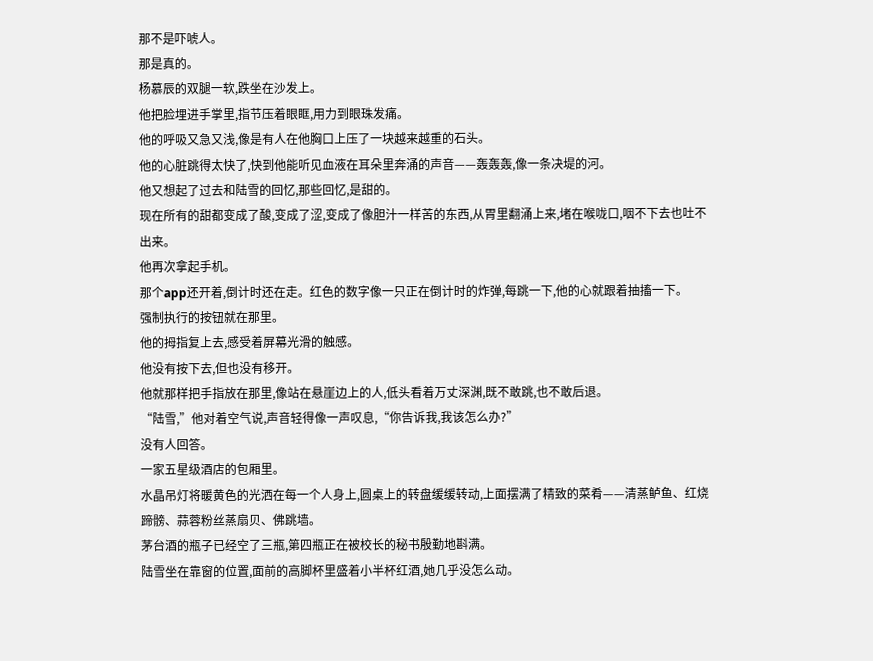那不是吓唬人。
那是真的。
杨慕辰的双腿一软,跌坐在沙发上。
他把脸埋进手掌里,指节压着眼眶,用力到眼珠发痛。
他的呼吸又急又浅,像是有人在他胸口上压了一块越来越重的石头。
他的心脏跳得太快了,快到他能听见血液在耳朵里奔涌的声音——轰轰轰,像一条决堤的河。
他又想起了过去和陆雪的回忆,那些回忆,是甜的。
现在所有的甜都变成了酸,变成了涩,变成了像胆汁一样苦的东西,从胃里翻涌上来,堵在喉咙口,咽不下去也吐不出来。
他再次拿起手机。
那个app还开着,倒计时还在走。红色的数字像一只正在倒计时的炸弹,每跳一下,他的心就跟着抽搐一下。
强制执行的按钮就在那里。
他的拇指复上去,感受着屏幕光滑的触感。
他没有按下去,但也没有移开。
他就那样把手指放在那里,像站在悬崖边上的人,低头看着万丈深渊,既不敢跳,也不敢后退。
“陆雪,”他对着空气说,声音轻得像一声叹息,“你告诉我,我该怎么办?”
没有人回答。
一家五星级酒店的包厢里。
水晶吊灯将暖黄色的光洒在每一个人身上,圆桌上的转盘缓缓转动,上面摆满了精致的菜肴——清蒸鲈鱼、红烧蹄髈、蒜蓉粉丝蒸扇贝、佛跳墙。
茅台酒的瓶子已经空了三瓶,第四瓶正在被校长的秘书殷勤地斟满。
陆雪坐在靠窗的位置,面前的高脚杯里盛着小半杯红酒,她几乎没怎么动。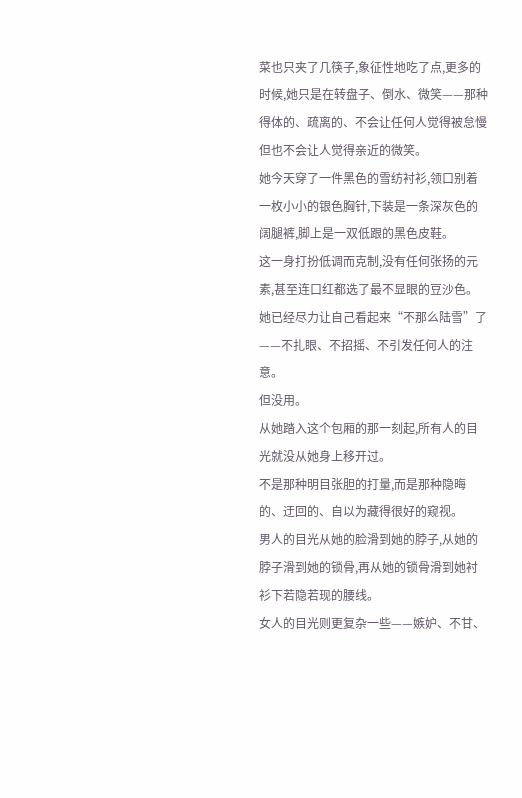菜也只夹了几筷子,象征性地吃了点,更多的时候,她只是在转盘子、倒水、微笑——那种得体的、疏离的、不会让任何人觉得被怠慢但也不会让人觉得亲近的微笑。
她今天穿了一件黑色的雪纺衬衫,领口别着一枚小小的银色胸针,下装是一条深灰色的阔腿裤,脚上是一双低跟的黑色皮鞋。
这一身打扮低调而克制,没有任何张扬的元素,甚至连口红都选了最不显眼的豆沙色。
她已经尽力让自己看起来“不那么陆雪”了——不扎眼、不招摇、不引发任何人的注意。
但没用。
从她踏入这个包厢的那一刻起,所有人的目光就没从她身上移开过。
不是那种明目张胆的打量,而是那种隐晦的、迂回的、自以为藏得很好的窥视。
男人的目光从她的脸滑到她的脖子,从她的脖子滑到她的锁骨,再从她的锁骨滑到她衬衫下若隐若现的腰线。
女人的目光则更复杂一些——嫉妒、不甘、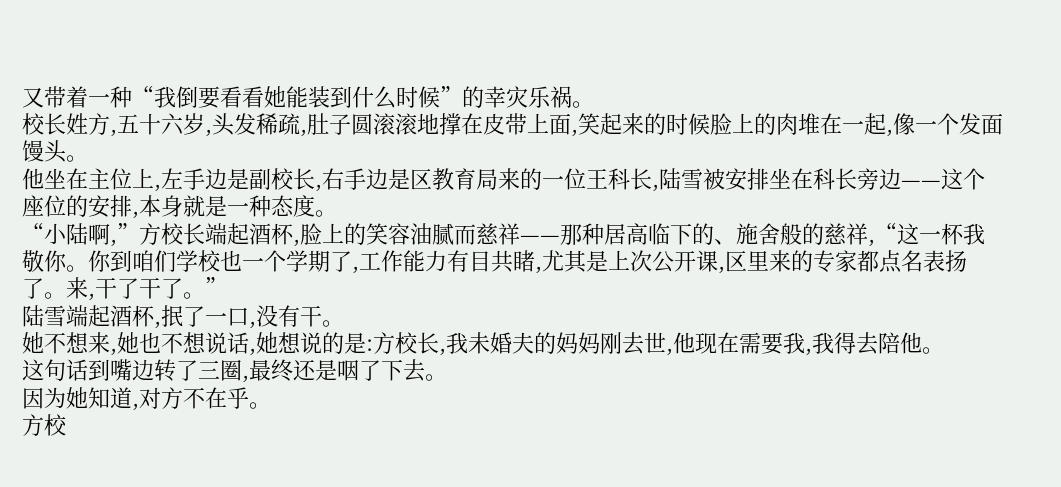又带着一种“我倒要看看她能装到什么时候”的幸灾乐祸。
校长姓方,五十六岁,头发稀疏,肚子圆滚滚地撑在皮带上面,笑起来的时候脸上的肉堆在一起,像一个发面馒头。
他坐在主位上,左手边是副校长,右手边是区教育局来的一位王科长,陆雪被安排坐在科长旁边——这个座位的安排,本身就是一种态度。
“小陆啊,”方校长端起酒杯,脸上的笑容油腻而慈祥——那种居高临下的、施舍般的慈祥,“这一杯我敬你。你到咱们学校也一个学期了,工作能力有目共睹,尤其是上次公开课,区里来的专家都点名表扬了。来,干了干了。”
陆雪端起酒杯,抿了一口,没有干。
她不想来,她也不想说话,她想说的是:方校长,我未婚夫的妈妈刚去世,他现在需要我,我得去陪他。
这句话到嘴边转了三圈,最终还是咽了下去。
因为她知道,对方不在乎。
方校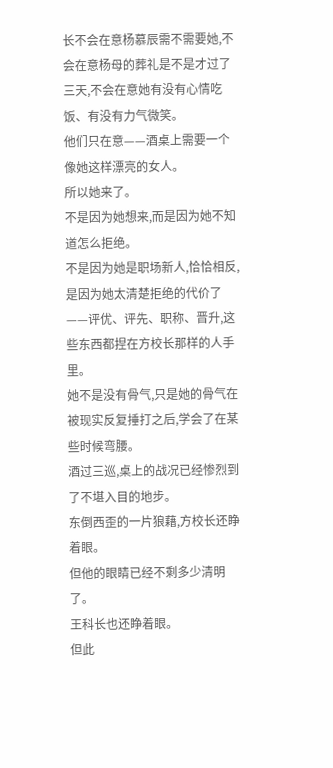长不会在意杨慕辰需不需要她,不会在意杨母的葬礼是不是才过了三天,不会在意她有没有心情吃饭、有没有力气微笑。
他们只在意——酒桌上需要一个像她这样漂亮的女人。
所以她来了。
不是因为她想来,而是因为她不知道怎么拒绝。
不是因为她是职场新人,恰恰相反,是因为她太清楚拒绝的代价了——评优、评先、职称、晋升,这些东西都捏在方校长那样的人手里。
她不是没有骨气,只是她的骨气在被现实反复捶打之后,学会了在某些时候弯腰。
酒过三巡,桌上的战况已经惨烈到了不堪入目的地步。
东倒西歪的一片狼藉,方校长还睁着眼。
但他的眼睛已经不剩多少清明了。
王科长也还睁着眼。
但此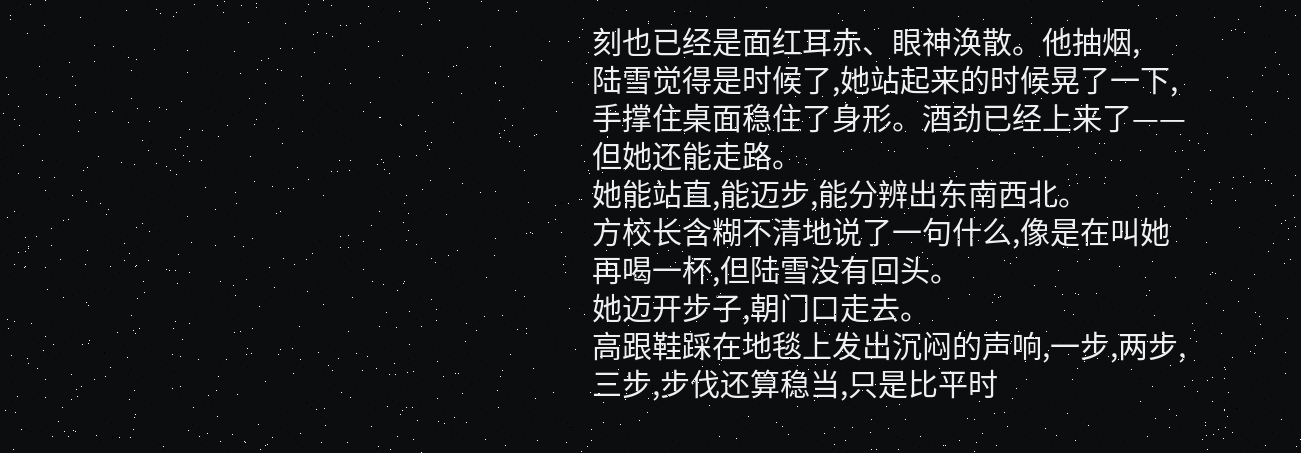刻也已经是面红耳赤、眼神涣散。他抽烟,
陆雪觉得是时候了,她站起来的时候晃了一下,手撑住桌面稳住了身形。酒劲已经上来了——
但她还能走路。
她能站直,能迈步,能分辨出东南西北。
方校长含糊不清地说了一句什么,像是在叫她再喝一杯,但陆雪没有回头。
她迈开步子,朝门口走去。
高跟鞋踩在地毯上发出沉闷的声响,一步,两步,三步,步伐还算稳当,只是比平时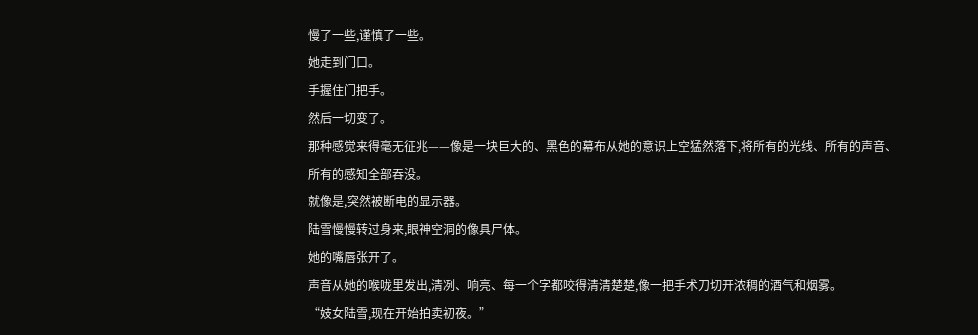慢了一些,谨慎了一些。
她走到门口。
手握住门把手。
然后一切变了。
那种感觉来得毫无征兆——像是一块巨大的、黑色的幕布从她的意识上空猛然落下,将所有的光线、所有的声音、所有的感知全部吞没。
就像是,突然被断电的显示器。
陆雪慢慢转过身来,眼神空洞的像具尸体。
她的嘴唇张开了。
声音从她的喉咙里发出,清冽、响亮、每一个字都咬得清清楚楚,像一把手术刀切开浓稠的酒气和烟雾。
“妓女陆雪,现在开始拍卖初夜。”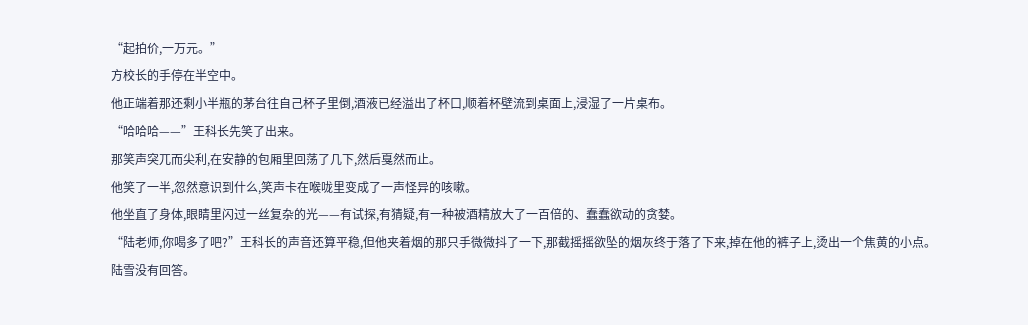“起拍价,一万元。”
方校长的手停在半空中。
他正端着那还剩小半瓶的茅台往自己杯子里倒,酒液已经溢出了杯口,顺着杯壁流到桌面上,浸湿了一片桌布。
“哈哈哈——”王科长先笑了出来。
那笑声突兀而尖利,在安静的包厢里回荡了几下,然后戛然而止。
他笑了一半,忽然意识到什么,笑声卡在喉咙里变成了一声怪异的咳嗽。
他坐直了身体,眼睛里闪过一丝复杂的光——有试探,有猜疑,有一种被酒精放大了一百倍的、蠢蠢欲动的贪婪。
“陆老师,你喝多了吧?”王科长的声音还算平稳,但他夹着烟的那只手微微抖了一下,那截摇摇欲坠的烟灰终于落了下来,掉在他的裤子上,烫出一个焦黄的小点。
陆雪没有回答。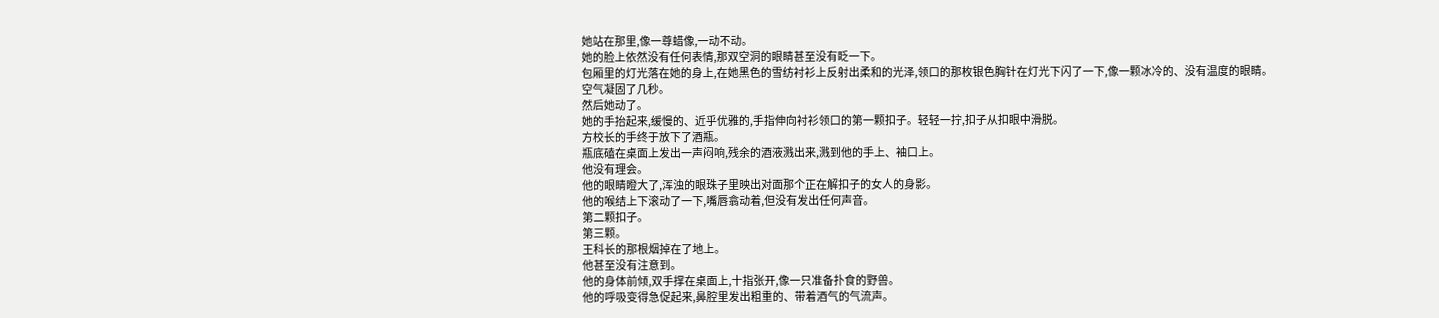她站在那里,像一尊蜡像,一动不动。
她的脸上依然没有任何表情,那双空洞的眼睛甚至没有眨一下。
包厢里的灯光落在她的身上,在她黑色的雪纺衬衫上反射出柔和的光泽,领口的那枚银色胸针在灯光下闪了一下,像一颗冰冷的、没有温度的眼睛。
空气凝固了几秒。
然后她动了。
她的手抬起来,缓慢的、近乎优雅的,手指伸向衬衫领口的第一颗扣子。轻轻一拧,扣子从扣眼中滑脱。
方校长的手终于放下了酒瓶。
瓶底磕在桌面上发出一声闷响,残余的酒液溅出来,溅到他的手上、袖口上。
他没有理会。
他的眼睛瞪大了,浑浊的眼珠子里映出对面那个正在解扣子的女人的身影。
他的喉结上下滚动了一下,嘴唇翕动着,但没有发出任何声音。
第二颗扣子。
第三颗。
王科长的那根烟掉在了地上。
他甚至没有注意到。
他的身体前倾,双手撑在桌面上,十指张开,像一只准备扑食的野兽。
他的呼吸变得急促起来,鼻腔里发出粗重的、带着酒气的气流声。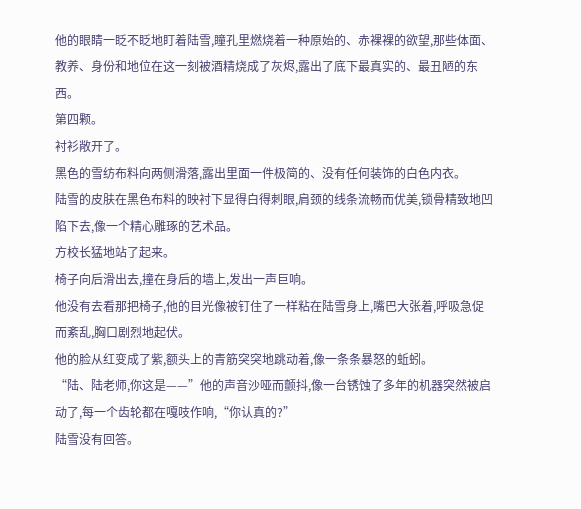他的眼睛一眨不眨地盯着陆雪,瞳孔里燃烧着一种原始的、赤裸裸的欲望,那些体面、教养、身份和地位在这一刻被酒精烧成了灰烬,露出了底下最真实的、最丑陋的东西。
第四颗。
衬衫敞开了。
黑色的雪纺布料向两侧滑落,露出里面一件极简的、没有任何装饰的白色内衣。
陆雪的皮肤在黑色布料的映衬下显得白得刺眼,肩颈的线条流畅而优美,锁骨精致地凹陷下去,像一个精心雕琢的艺术品。
方校长猛地站了起来。
椅子向后滑出去,撞在身后的墙上,发出一声巨响。
他没有去看那把椅子,他的目光像被钉住了一样粘在陆雪身上,嘴巴大张着,呼吸急促而紊乱,胸口剧烈地起伏。
他的脸从红变成了紫,额头上的青筋突突地跳动着,像一条条暴怒的蚯蚓。
“陆、陆老师,你这是——”他的声音沙哑而颤抖,像一台锈蚀了多年的机器突然被启动了,每一个齿轮都在嘎吱作响,“你认真的?”
陆雪没有回答。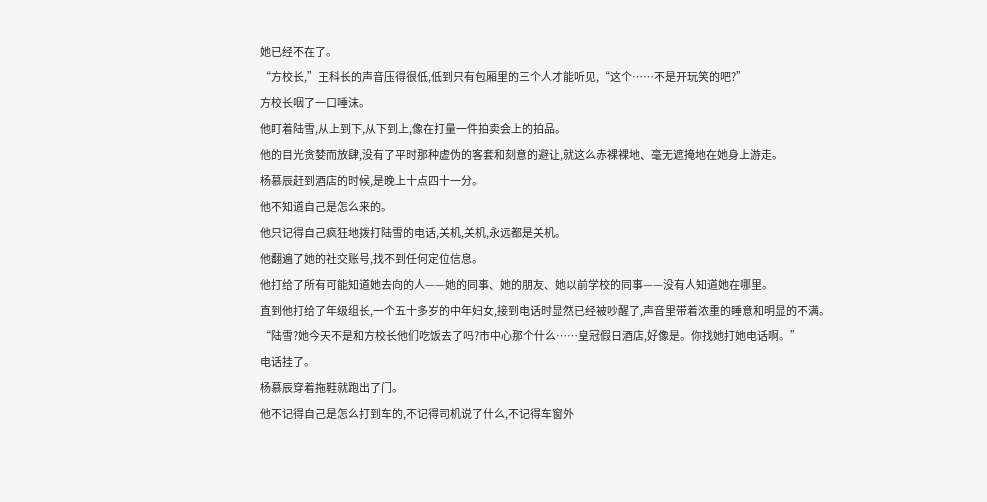她已经不在了。
“方校长,”王科长的声音压得很低,低到只有包厢里的三个人才能听见,“这个……不是开玩笑的吧?”
方校长咽了一口唾沫。
他盯着陆雪,从上到下,从下到上,像在打量一件拍卖会上的拍品。
他的目光贪婪而放肆,没有了平时那种虚伪的客套和刻意的避让,就这么赤裸裸地、毫无遮掩地在她身上游走。
杨慕辰赶到酒店的时候,是晚上十点四十一分。
他不知道自己是怎么来的。
他只记得自己疯狂地拨打陆雪的电话,关机,关机,永远都是关机。
他翻遍了她的社交账号,找不到任何定位信息。
他打给了所有可能知道她去向的人——她的同事、她的朋友、她以前学校的同事——没有人知道她在哪里。
直到他打给了年级组长,一个五十多岁的中年妇女,接到电话时显然已经被吵醒了,声音里带着浓重的睡意和明显的不满。
“陆雪?她今天不是和方校长他们吃饭去了吗?市中心那个什么……皇冠假日酒店,好像是。你找她打她电话啊。”
电话挂了。
杨慕辰穿着拖鞋就跑出了门。
他不记得自己是怎么打到车的,不记得司机说了什么,不记得车窗外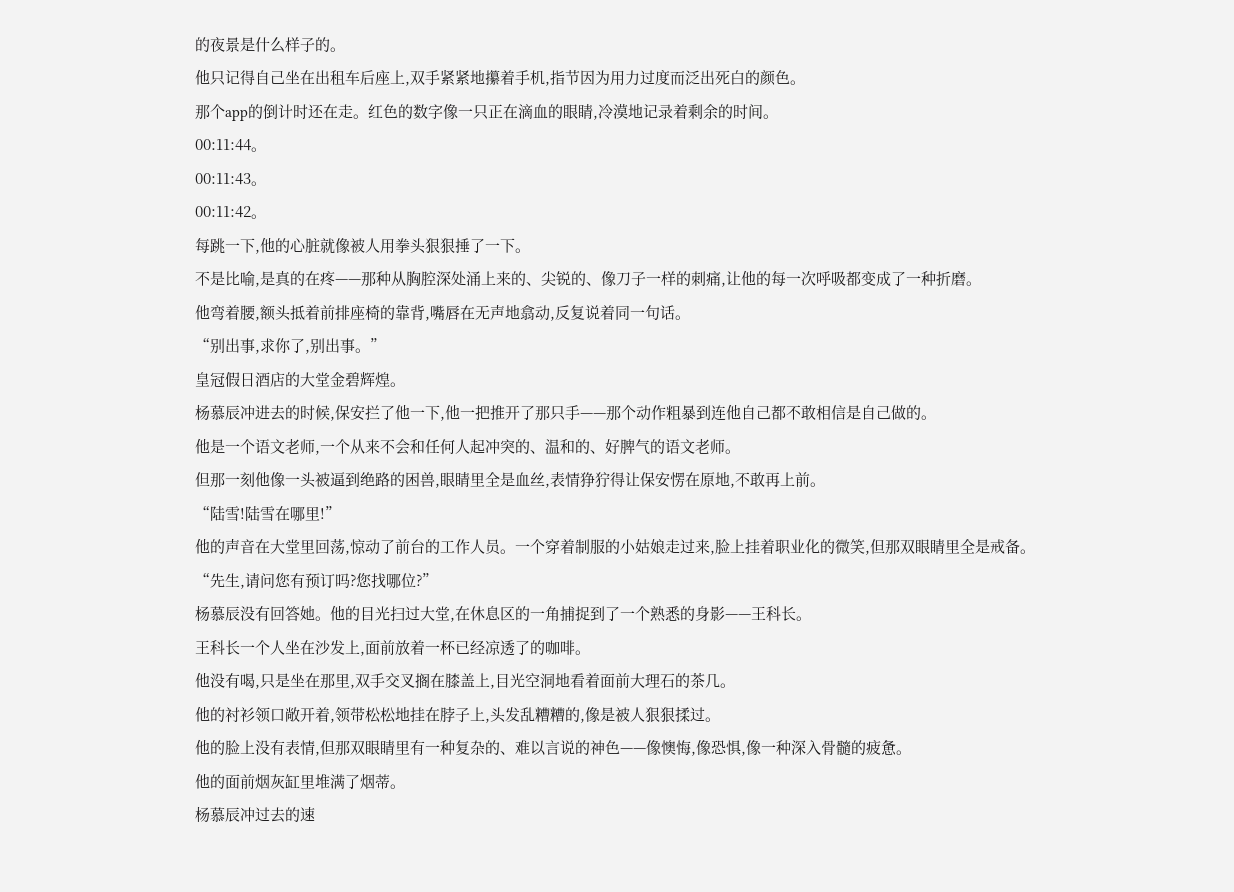的夜景是什么样子的。
他只记得自己坐在出租车后座上,双手紧紧地攥着手机,指节因为用力过度而泛出死白的颜色。
那个app的倒计时还在走。红色的数字像一只正在滴血的眼睛,冷漠地记录着剩余的时间。
00:11:44。
00:11:43。
00:11:42。
每跳一下,他的心脏就像被人用拳头狠狠捶了一下。
不是比喻,是真的在疼——那种从胸腔深处涌上来的、尖锐的、像刀子一样的刺痛,让他的每一次呼吸都变成了一种折磨。
他弯着腰,额头抵着前排座椅的靠背,嘴唇在无声地翕动,反复说着同一句话。
“别出事,求你了,别出事。”
皇冠假日酒店的大堂金碧辉煌。
杨慕辰冲进去的时候,保安拦了他一下,他一把推开了那只手——那个动作粗暴到连他自己都不敢相信是自己做的。
他是一个语文老师,一个从来不会和任何人起冲突的、温和的、好脾气的语文老师。
但那一刻他像一头被逼到绝路的困兽,眼睛里全是血丝,表情狰狞得让保安愣在原地,不敢再上前。
“陆雪!陆雪在哪里!”
他的声音在大堂里回荡,惊动了前台的工作人员。一个穿着制服的小姑娘走过来,脸上挂着职业化的微笑,但那双眼睛里全是戒备。
“先生,请问您有预订吗?您找哪位?”
杨慕辰没有回答她。他的目光扫过大堂,在休息区的一角捕捉到了一个熟悉的身影——王科长。
王科长一个人坐在沙发上,面前放着一杯已经凉透了的咖啡。
他没有喝,只是坐在那里,双手交叉搁在膝盖上,目光空洞地看着面前大理石的茶几。
他的衬衫领口敞开着,领带松松地挂在脖子上,头发乱糟糟的,像是被人狠狠揉过。
他的脸上没有表情,但那双眼睛里有一种复杂的、难以言说的神色——像懊悔,像恐惧,像一种深入骨髓的疲惫。
他的面前烟灰缸里堆满了烟蒂。
杨慕辰冲过去的速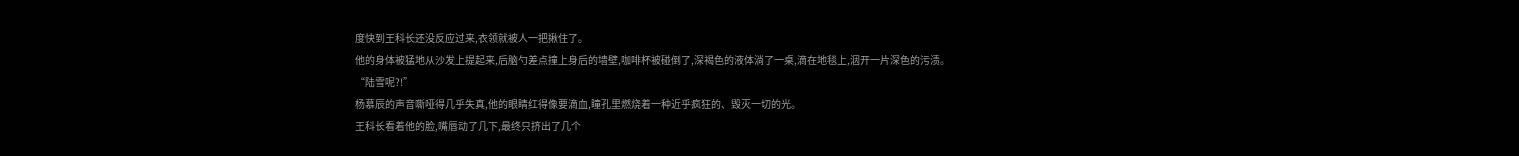度快到王科长还没反应过来,衣领就被人一把揪住了。
他的身体被猛地从沙发上提起来,后脑勺差点撞上身后的墙壁,咖啡杯被碰倒了,深褐色的液体淌了一桌,滴在地毯上,洇开一片深色的污渍。
“陆雪呢?!”
杨慕辰的声音嘶哑得几乎失真,他的眼睛红得像要滴血,瞳孔里燃烧着一种近乎疯狂的、毁灭一切的光。
王科长看着他的脸,嘴唇动了几下,最终只挤出了几个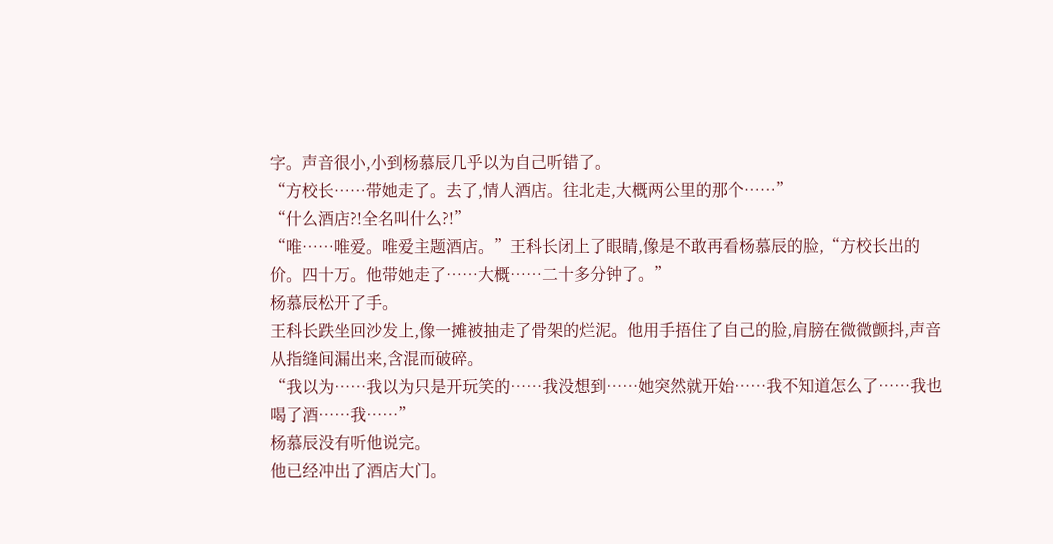字。声音很小,小到杨慕辰几乎以为自己听错了。
“方校长……带她走了。去了,情人酒店。往北走,大概两公里的那个……”
“什么酒店?!全名叫什么?!”
“唯……唯爱。唯爱主题酒店。”王科长闭上了眼睛,像是不敢再看杨慕辰的脸,“方校长出的价。四十万。他带她走了……大概……二十多分钟了。”
杨慕辰松开了手。
王科长跌坐回沙发上,像一摊被抽走了骨架的烂泥。他用手捂住了自己的脸,肩膀在微微颤抖,声音从指缝间漏出来,含混而破碎。
“我以为……我以为只是开玩笑的……我没想到……她突然就开始……我不知道怎么了……我也喝了酒……我……”
杨慕辰没有听他说完。
他已经冲出了酒店大门。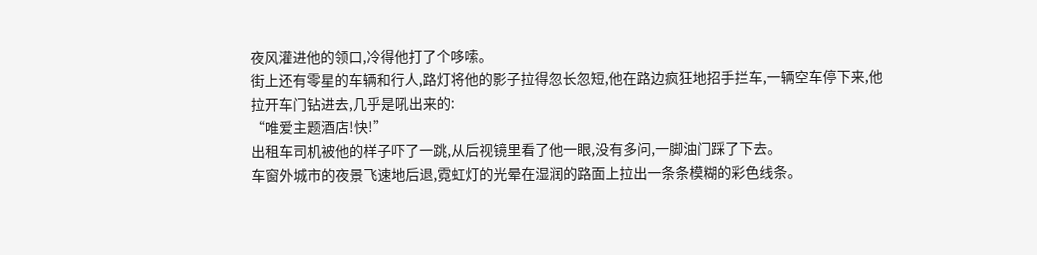夜风灌进他的领口,冷得他打了个哆嗦。
街上还有零星的车辆和行人,路灯将他的影子拉得忽长忽短,他在路边疯狂地招手拦车,一辆空车停下来,他拉开车门钻进去,几乎是吼出来的:
“唯爱主题酒店!快!”
出租车司机被他的样子吓了一跳,从后视镜里看了他一眼,没有多问,一脚油门踩了下去。
车窗外城市的夜景飞速地后退,霓虹灯的光晕在湿润的路面上拉出一条条模糊的彩色线条。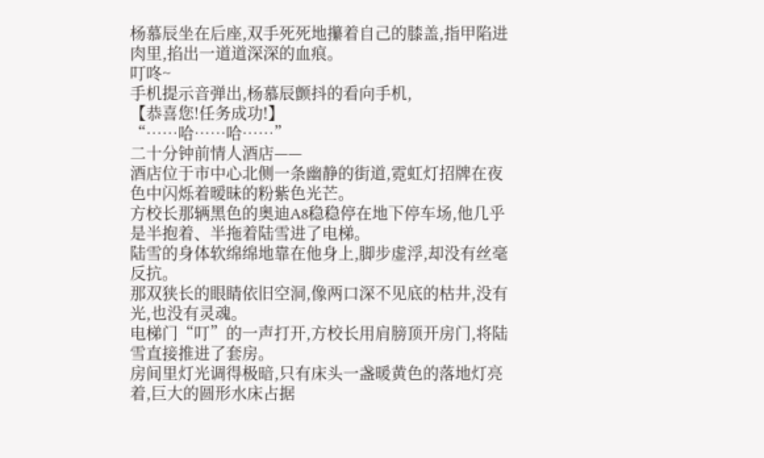杨慕辰坐在后座,双手死死地攥着自己的膝盖,指甲陷进肉里,掐出一道道深深的血痕。
叮咚~
手机提示音弹出,杨慕辰颤抖的看向手机,
【恭喜您!任务成功!】
“……哈……哈……”
二十分钟前情人酒店——
酒店位于市中心北侧一条幽静的街道,霓虹灯招牌在夜色中闪烁着暧昧的粉紫色光芒。
方校长那辆黑色的奥迪A8稳稳停在地下停车场,他几乎是半抱着、半拖着陆雪进了电梯。
陆雪的身体软绵绵地靠在他身上,脚步虚浮,却没有丝毫反抗。
那双狭长的眼睛依旧空洞,像两口深不见底的枯井,没有光,也没有灵魂。
电梯门“叮”的一声打开,方校长用肩膀顶开房门,将陆雪直接推进了套房。
房间里灯光调得极暗,只有床头一盏暖黄色的落地灯亮着,巨大的圆形水床占据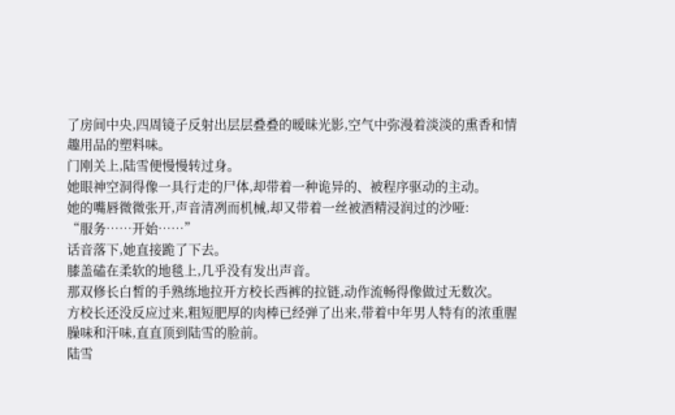了房间中央,四周镜子反射出层层叠叠的暧昧光影,空气中弥漫着淡淡的熏香和情趣用品的塑料味。
门刚关上,陆雪便慢慢转过身。
她眼神空洞得像一具行走的尸体,却带着一种诡异的、被程序驱动的主动。
她的嘴唇微微张开,声音清冽而机械,却又带着一丝被酒精浸润过的沙哑:
“服务……开始……”
话音落下,她直接跪了下去。
膝盖磕在柔软的地毯上,几乎没有发出声音。
那双修长白皙的手熟练地拉开方校长西裤的拉链,动作流畅得像做过无数次。
方校长还没反应过来,粗短肥厚的肉棒已经弹了出来,带着中年男人特有的浓重腥臊味和汗味,直直顶到陆雪的脸前。
陆雪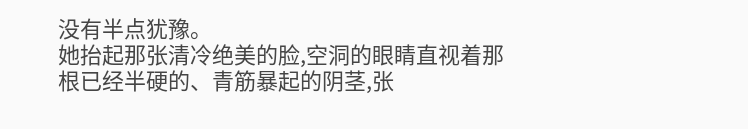没有半点犹豫。
她抬起那张清冷绝美的脸,空洞的眼睛直视着那根已经半硬的、青筋暴起的阴茎,张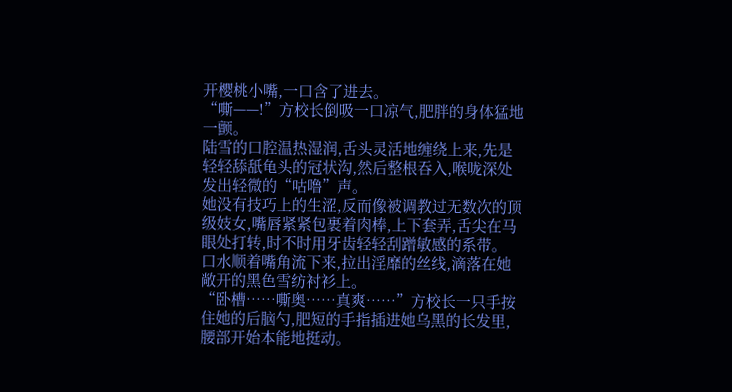开樱桃小嘴,一口含了进去。
“嘶——!”方校长倒吸一口凉气,肥胖的身体猛地一颤。
陆雪的口腔温热湿润,舌头灵活地缠绕上来,先是轻轻舔舐龟头的冠状沟,然后整根吞入,喉咙深处发出轻微的“咕噜”声。
她没有技巧上的生涩,反而像被调教过无数次的顶级妓女,嘴唇紧紧包裹着肉棒,上下套弄,舌尖在马眼处打转,时不时用牙齿轻轻刮蹭敏感的系带。
口水顺着嘴角流下来,拉出淫靡的丝线,滴落在她敞开的黑色雪纺衬衫上。
“卧槽……嘶奥……真爽……”方校长一只手按住她的后脑勺,肥短的手指插进她乌黑的长发里,腰部开始本能地挺动。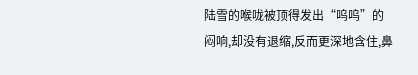陆雪的喉咙被顶得发出“呜呜”的闷响,却没有退缩,反而更深地含住,鼻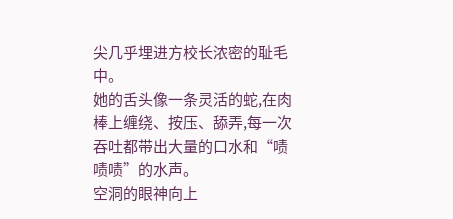尖几乎埋进方校长浓密的耻毛中。
她的舌头像一条灵活的蛇,在肉棒上缠绕、按压、舔弄,每一次吞吐都带出大量的口水和“啧啧啧”的水声。
空洞的眼神向上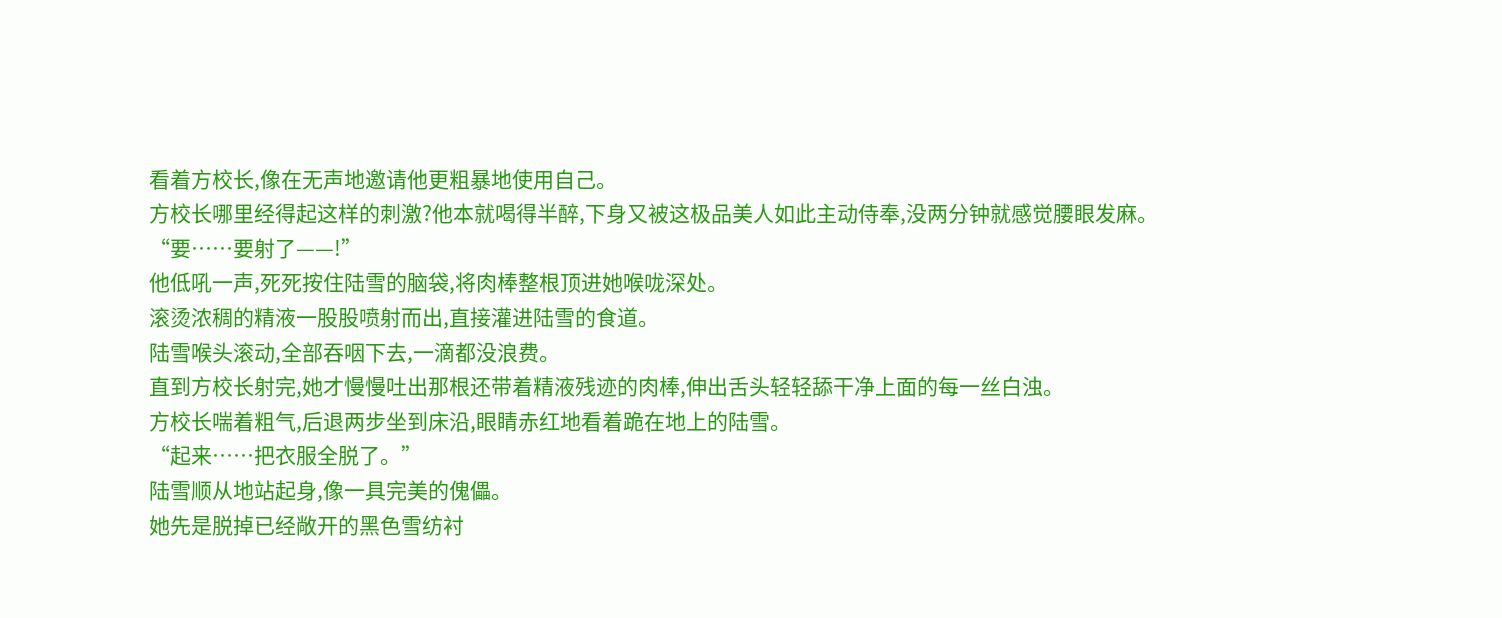看着方校长,像在无声地邀请他更粗暴地使用自己。
方校长哪里经得起这样的刺激?他本就喝得半醉,下身又被这极品美人如此主动侍奉,没两分钟就感觉腰眼发麻。
“要……要射了——!”
他低吼一声,死死按住陆雪的脑袋,将肉棒整根顶进她喉咙深处。
滚烫浓稠的精液一股股喷射而出,直接灌进陆雪的食道。
陆雪喉头滚动,全部吞咽下去,一滴都没浪费。
直到方校长射完,她才慢慢吐出那根还带着精液残迹的肉棒,伸出舌头轻轻舔干净上面的每一丝白浊。
方校长喘着粗气,后退两步坐到床沿,眼睛赤红地看着跪在地上的陆雪。
“起来……把衣服全脱了。”
陆雪顺从地站起身,像一具完美的傀儡。
她先是脱掉已经敞开的黑色雪纺衬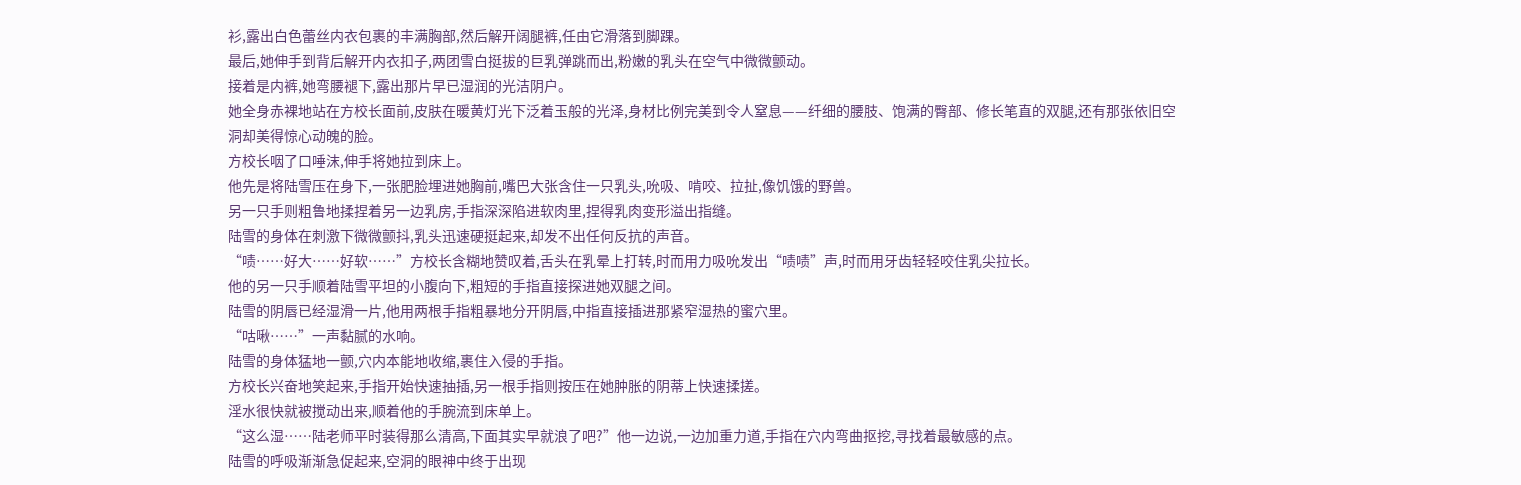衫,露出白色蕾丝内衣包裹的丰满胸部,然后解开阔腿裤,任由它滑落到脚踝。
最后,她伸手到背后解开内衣扣子,两团雪白挺拔的巨乳弹跳而出,粉嫩的乳头在空气中微微颤动。
接着是内裤,她弯腰褪下,露出那片早已湿润的光洁阴户。
她全身赤裸地站在方校长面前,皮肤在暖黄灯光下泛着玉般的光泽,身材比例完美到令人窒息——纤细的腰肢、饱满的臀部、修长笔直的双腿,还有那张依旧空洞却美得惊心动魄的脸。
方校长咽了口唾沫,伸手将她拉到床上。
他先是将陆雪压在身下,一张肥脸埋进她胸前,嘴巴大张含住一只乳头,吮吸、啃咬、拉扯,像饥饿的野兽。
另一只手则粗鲁地揉捏着另一边乳房,手指深深陷进软肉里,捏得乳肉变形溢出指缝。
陆雪的身体在刺激下微微颤抖,乳头迅速硬挺起来,却发不出任何反抗的声音。
“啧……好大……好软……”方校长含糊地赞叹着,舌头在乳晕上打转,时而用力吸吮发出“啧啧”声,时而用牙齿轻轻咬住乳尖拉长。
他的另一只手顺着陆雪平坦的小腹向下,粗短的手指直接探进她双腿之间。
陆雪的阴唇已经湿滑一片,他用两根手指粗暴地分开阴唇,中指直接插进那紧窄湿热的蜜穴里。
“咕啾……”一声黏腻的水响。
陆雪的身体猛地一颤,穴内本能地收缩,裹住入侵的手指。
方校长兴奋地笑起来,手指开始快速抽插,另一根手指则按压在她肿胀的阴蒂上快速揉搓。
淫水很快就被搅动出来,顺着他的手腕流到床单上。
“这么湿……陆老师平时装得那么清高,下面其实早就浪了吧?”他一边说,一边加重力道,手指在穴内弯曲抠挖,寻找着最敏感的点。
陆雪的呼吸渐渐急促起来,空洞的眼神中终于出现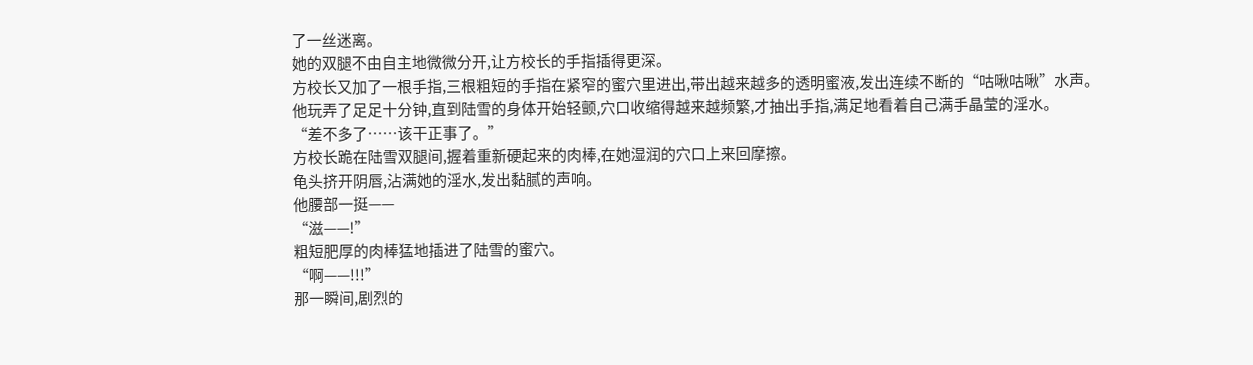了一丝迷离。
她的双腿不由自主地微微分开,让方校长的手指插得更深。
方校长又加了一根手指,三根粗短的手指在紧窄的蜜穴里进出,带出越来越多的透明蜜液,发出连续不断的“咕啾咕啾”水声。
他玩弄了足足十分钟,直到陆雪的身体开始轻颤,穴口收缩得越来越频繁,才抽出手指,满足地看着自己满手晶莹的淫水。
“差不多了……该干正事了。”
方校长跪在陆雪双腿间,握着重新硬起来的肉棒,在她湿润的穴口上来回摩擦。
龟头挤开阴唇,沾满她的淫水,发出黏腻的声响。
他腰部一挺——
“滋——!”
粗短肥厚的肉棒猛地插进了陆雪的蜜穴。
“啊——!!!”
那一瞬间,剧烈的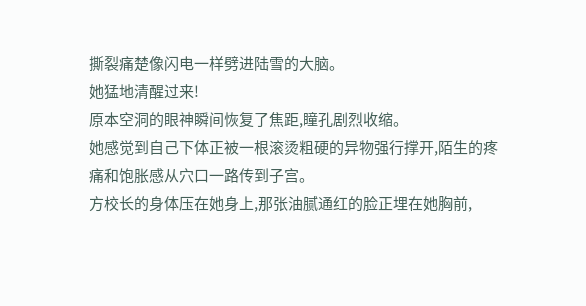撕裂痛楚像闪电一样劈进陆雪的大脑。
她猛地清醒过来!
原本空洞的眼神瞬间恢复了焦距,瞳孔剧烈收缩。
她感觉到自己下体正被一根滚烫粗硬的异物强行撑开,陌生的疼痛和饱胀感从穴口一路传到子宫。
方校长的身体压在她身上,那张油腻通红的脸正埋在她胸前,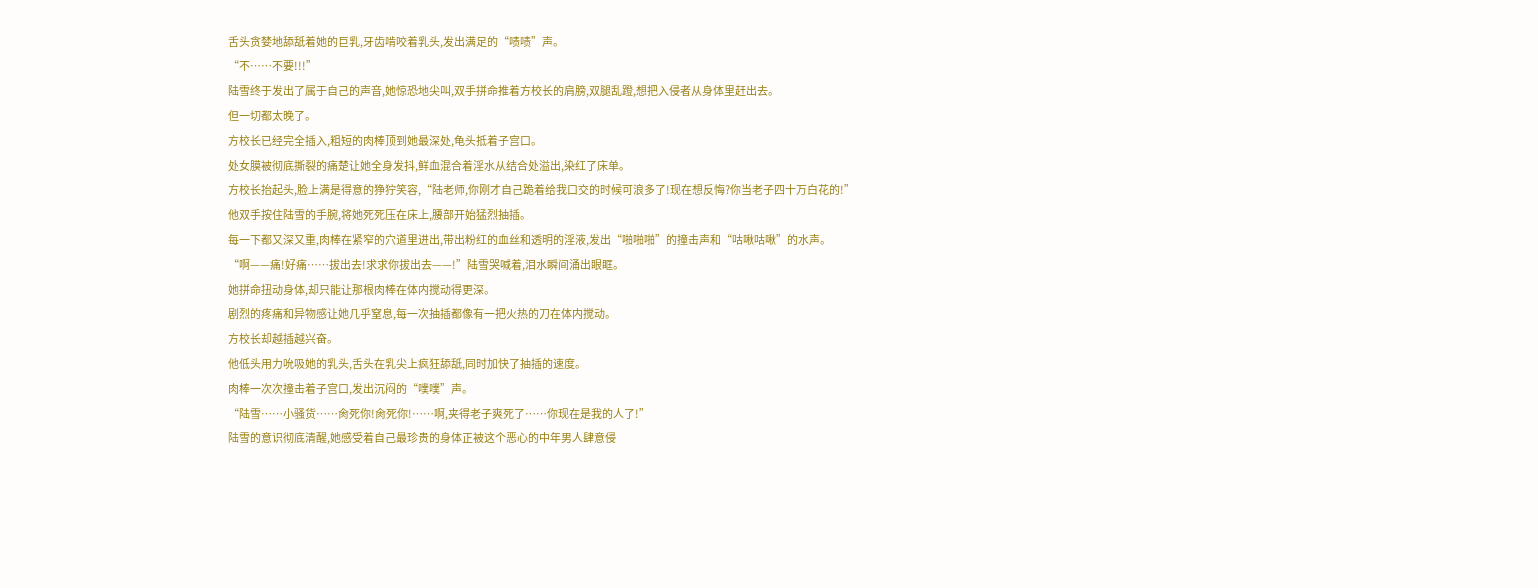舌头贪婪地舔舐着她的巨乳,牙齿啃咬着乳头,发出满足的“啧啧”声。
“不……不要!!!”
陆雪终于发出了属于自己的声音,她惊恐地尖叫,双手拼命推着方校长的肩膀,双腿乱蹬,想把入侵者从身体里赶出去。
但一切都太晚了。
方校长已经完全插入,粗短的肉棒顶到她最深处,龟头抵着子宫口。
处女膜被彻底撕裂的痛楚让她全身发抖,鲜血混合着淫水从结合处溢出,染红了床单。
方校长抬起头,脸上满是得意的狰狞笑容,“陆老师,你刚才自己跪着给我口交的时候可浪多了!现在想反悔?你当老子四十万白花的!”
他双手按住陆雪的手腕,将她死死压在床上,腰部开始猛烈抽插。
每一下都又深又重,肉棒在紧窄的穴道里进出,带出粉红的血丝和透明的淫液,发出“啪啪啪”的撞击声和“咕啾咕啾”的水声。
“啊——痛!好痛……拔出去!求求你拔出去——!”陆雪哭喊着,泪水瞬间涌出眼眶。
她拼命扭动身体,却只能让那根肉棒在体内搅动得更深。
剧烈的疼痛和异物感让她几乎窒息,每一次抽插都像有一把火热的刀在体内搅动。
方校长却越插越兴奋。
他低头用力吮吸她的乳头,舌头在乳尖上疯狂舔舐,同时加快了抽插的速度。
肉棒一次次撞击着子宫口,发出沉闷的“噗噗”声。
“陆雪……小骚货……肏死你!肏死你!……啊,夹得老子爽死了……你现在是我的人了!”
陆雪的意识彻底清醒,她感受着自己最珍贵的身体正被这个恶心的中年男人肆意侵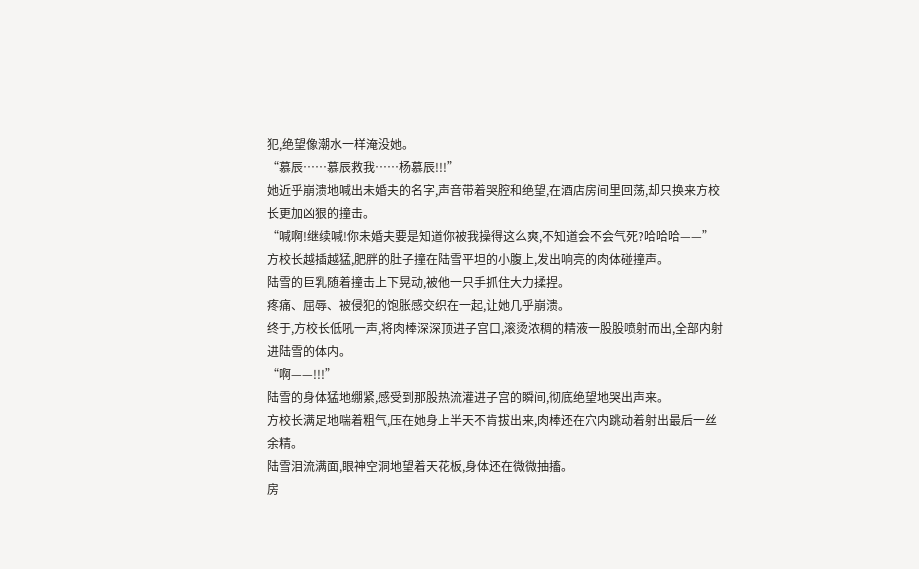犯,绝望像潮水一样淹没她。
“慕辰……慕辰救我……杨慕辰!!!”
她近乎崩溃地喊出未婚夫的名字,声音带着哭腔和绝望,在酒店房间里回荡,却只换来方校长更加凶狠的撞击。
“喊啊!继续喊!你未婚夫要是知道你被我操得这么爽,不知道会不会气死?哈哈哈——”
方校长越插越猛,肥胖的肚子撞在陆雪平坦的小腹上,发出响亮的肉体碰撞声。
陆雪的巨乳随着撞击上下晃动,被他一只手抓住大力揉捏。
疼痛、屈辱、被侵犯的饱胀感交织在一起,让她几乎崩溃。
终于,方校长低吼一声,将肉棒深深顶进子宫口,滚烫浓稠的精液一股股喷射而出,全部内射进陆雪的体内。
“啊——!!!”
陆雪的身体猛地绷紧,感受到那股热流灌进子宫的瞬间,彻底绝望地哭出声来。
方校长满足地喘着粗气,压在她身上半天不肯拔出来,肉棒还在穴内跳动着射出最后一丝余精。
陆雪泪流满面,眼神空洞地望着天花板,身体还在微微抽搐。
房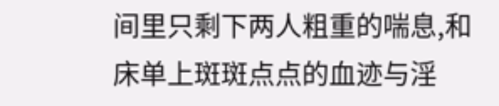间里只剩下两人粗重的喘息,和床单上斑斑点点的血迹与淫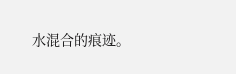水混合的痕迹。